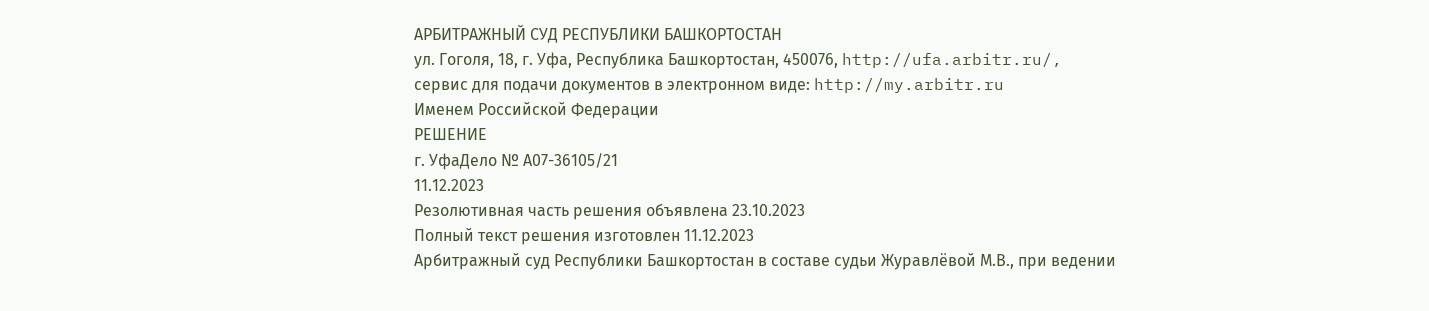АРБИТРАЖНЫЙ СУД РЕСПУБЛИКИ БАШКОРТОСТАН
ул. Гоголя, 18, г. Уфа, Республика Башкортостан, 450076, http://ufa.arbitr.ru/,
сервис для подачи документов в электронном виде: http://my.arbitr.ru
Именем Российской Федерации
РЕШЕНИЕ
г. УфаДело № А07-36105/21
11.12.2023
Резолютивная часть решения объявлена 23.10.2023
Полный текст решения изготовлен 11.12.2023
Арбитражный суд Республики Башкортостан в составе судьи Журавлёвой М.В., при ведении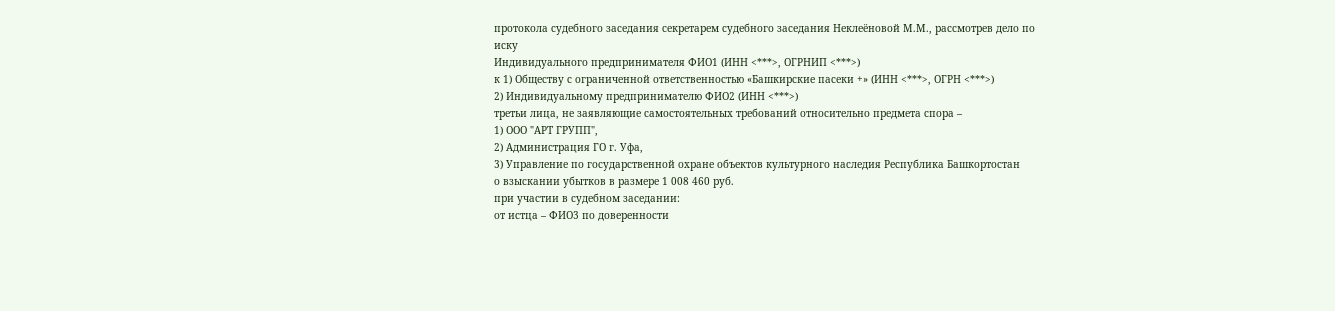протокола судебного заседания секретарем судебного заседания Неклеёновой М.М., рассмотрев дело по иску
Индивидуального предпринимателя ФИО1 (ИНН <***>, ОГРНИП <***>)
к 1) Обществу с ограниченной ответственностью «Башкирские пасеки +» (ИНН <***>, ОГРН <***>)
2) Индивидуальному предпринимателю ФИО2 (ИНН <***>)
третьи лица, не заявляющие самостоятельных требований относительно предмета спора –
1) ООО "АРТ ГРУПП",
2) Администрация ГО г. Уфа,
3) Управление по государственной охране объектов культурного наследия Республика Башкортостан
о взыскании убытков в размере 1 008 460 руб.
при участии в судебном заседании:
от истца – ФИО3 по доверенности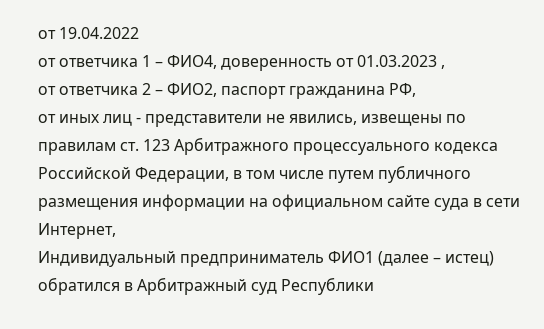от 19.04.2022
от ответчика 1 – ФИО4, доверенность от 01.03.2023 ,
от ответчика 2 – ФИО2, паспорт гражданина РФ,
от иных лиц - представители не явились, извещены по правилам ст. 123 Арбитражного процессуального кодекса Российской Федерации, в том числе путем публичного размещения информации на официальном сайте суда в сети Интернет,
Индивидуальный предприниматель ФИО1 (далее – истец) обратился в Арбитражный суд Республики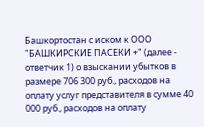Башкортостан с иском к ООО "БАШКИРСКИЕ ПАСЕКИ +" (далее - ответчик 1) о взыскании убытков в размере 706 300 руб., расходов на оплату услуг представителя в сумме 40 000 руб., расходов на оплату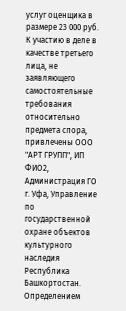услуг оценщика в размере 23 000 руб.
К участию в деле в качестве третьего лица, не заявляющего самостоятельные требования относительно предмета спора, привлечены ООО "АРТ ГРУПП", ИП ФИО2, Администрация ГО г. Уфа, Управление по государственной охране объектов культурного наследия Республика Башкортостан.
Определением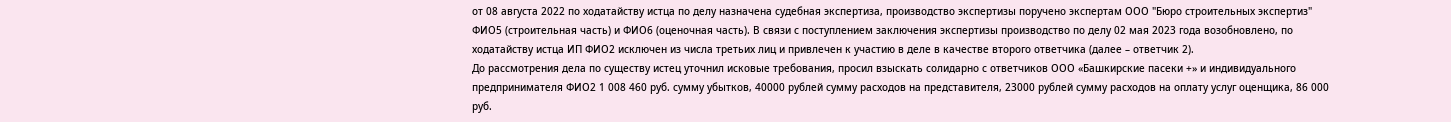от 08 августа 2022 по ходатайству истца по делу назначена судебная экспертиза, производство экспертизы поручено экспертам ООО "Бюро строительных экспертиз" ФИО5 (строительная часть) и ФИО6 (оценочная часть). В связи с поступлением заключения экспертизы производство по делу 02 мая 2023 года возобновлено, по ходатайству истца ИП ФИО2 исключен из числа третьих лиц и привлечен к участию в деле в качестве второго ответчика (далее – ответчик 2).
До рассмотрения дела по существу истец уточнил исковые требования, просил взыскать солидарно с ответчиков ООО «Башкирские пасеки +» и индивидуального предпринимателя ФИО2 1 008 460 руб. сумму убытков, 40000 рублей сумму расходов на представителя, 23000 рублей сумму расходов на оплату услуг оценщика, 86 000 руб.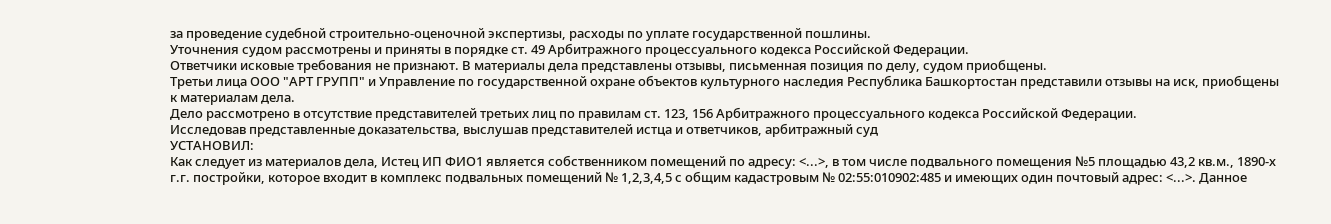за проведение судебной строительно-оценочной экспертизы, расходы по уплате государственной пошлины.
Уточнения судом рассмотрены и приняты в порядке ст. 49 Арбитражного процессуального кодекса Российской Федерации.
Ответчики исковые требования не признают. В материалы дела представлены отзывы, письменная позиция по делу, судом приобщены.
Третьи лица ООО "АРТ ГРУПП" и Управление по государственной охране объектов культурного наследия Республика Башкортостан представили отзывы на иск, приобщены к материалам дела.
Дело рассмотрено в отсутствие представителей третьих лиц по правилам ст. 123, 156 Арбитражного процессуального кодекса Российской Федерации.
Исследовав представленные доказательства, выслушав представителей истца и ответчиков, арбитражный суд
УСТАНОВИЛ:
Как следует из материалов дела, Истец ИП ФИО1 является собственником помещений по адресу: <...>, в том числе подвального помещения №5 площадью 43,2 кв.м., 1890-х г.г. постройки, которое входит в комплекс подвальных помещений № 1,2,3,4,5 с общим кадастровым № 02:55:010902:485 и имеющих один почтовый адрес: <...>. Данное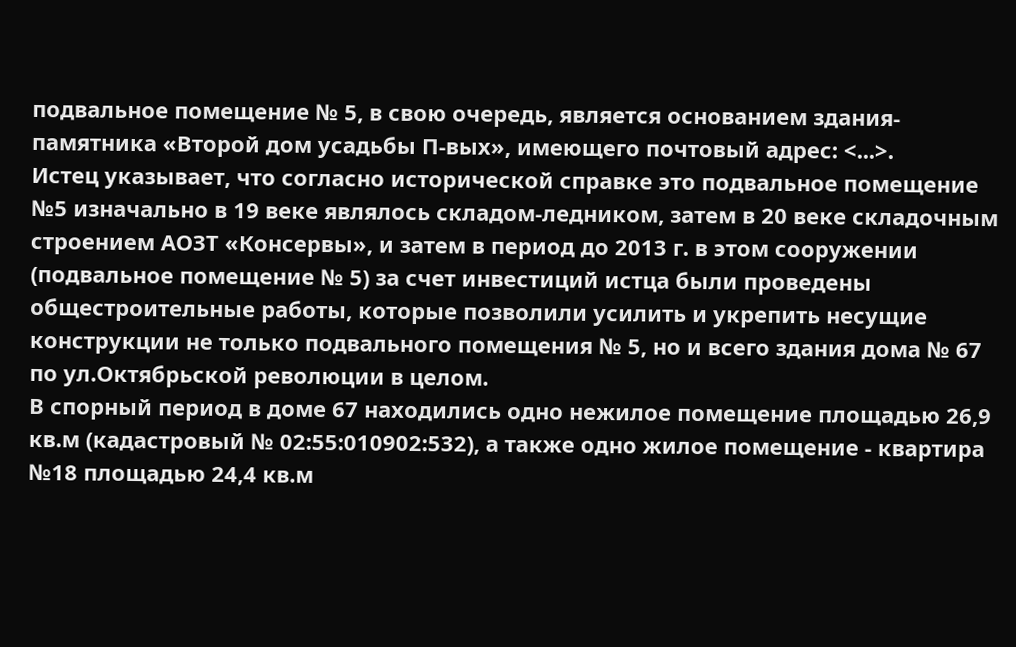подвальное помещение № 5, в свою очередь, является основанием здания-памятника «Второй дом усадьбы П-вых», имеющего почтовый адрес: <...>.
Истец указывает, что согласно исторической справке это подвальное помещение №5 изначально в 19 веке являлось складом-ледником, затем в 20 веке складочным строением АОЗТ «Консервы», и затем в период до 2013 г. в этом сооружении (подвальное помещение № 5) за счет инвестиций истца были проведены общестроительные работы, которые позволили усилить и укрепить несущие конструкции не только подвального помещения № 5, но и всего здания дома № 67 по ул.Октябрьской революции в целом.
В спорный период в доме 67 находились одно нежилое помещение площадью 26,9 кв.м (кадастровый № 02:55:010902:532), а также одно жилое помещение - квартира №18 площадью 24,4 кв.м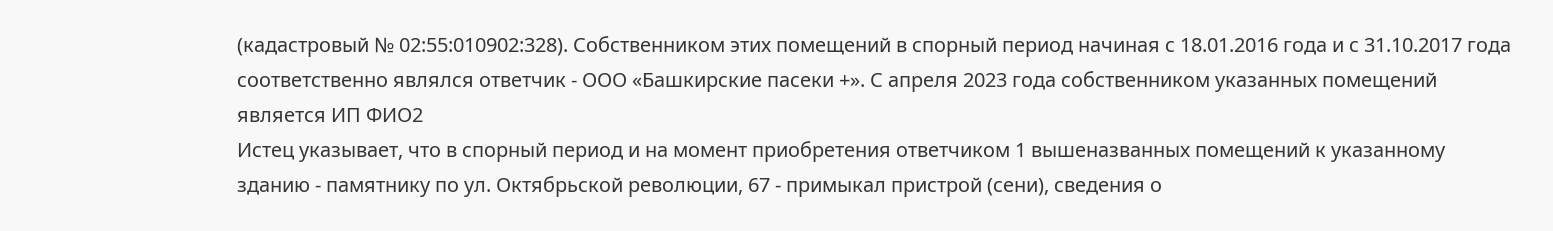(кадастровый № 02:55:010902:328). Собственником этих помещений в спорный период начиная с 18.01.2016 года и с 31.10.2017 года соответственно являлся ответчик - ООО «Башкирские пасеки +». С апреля 2023 года собственником указанных помещений является ИП ФИО2
Истец указывает, что в спорный период и на момент приобретения ответчиком 1 вышеназванных помещений к указанному зданию - памятнику по ул. Октябрьской революции, 67 - примыкал пристрой (сени), сведения о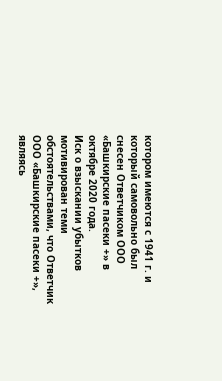котором имеются с 1941 г. и который самовольно был снесен Ответчиком ООО «Башкирские пасеки +» в октябре 2020 года.
Иск о взыскании убытков мотивирован теми обстоятельствами, что Ответчик ООО «Башкирские пасеки +», являясь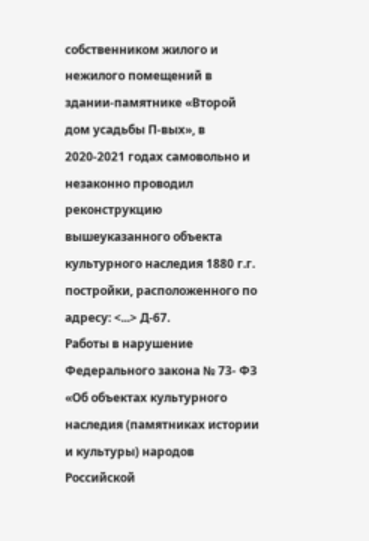собственником жилого и нежилого помещений в здании-памятнике «Второй дом усадьбы П-вых», в 2020-2021 годах самовольно и незаконно проводил реконструкцию вышеуказанного объекта культурного наследия 1880 г.г. постройки, расположенного по адресу: <...> Д-67.
Работы в нарушение Федерального закона № 73- ФЗ «Об объектах культурного наследия (памятниках истории и культуры) народов Российской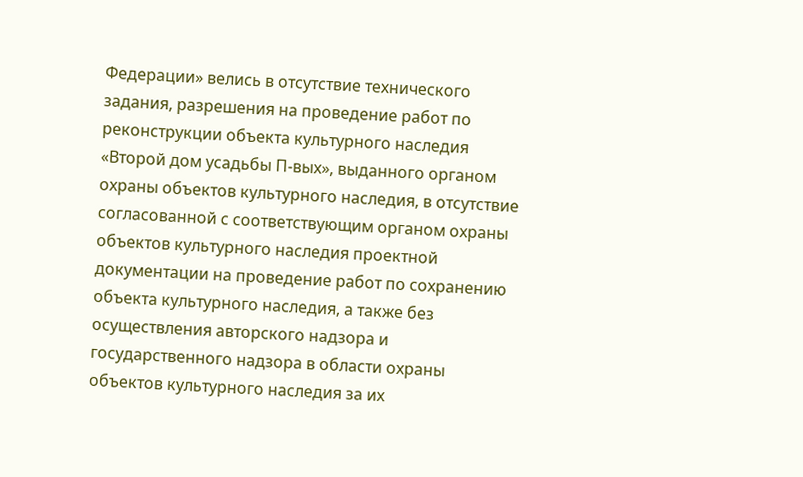Федерации» велись в отсутствие технического задания, разрешения на проведение работ по реконструкции объекта культурного наследия «Второй дом усадьбы П-вых», выданного органом охраны объектов культурного наследия, в отсутствие согласованной с соответствующим органом охраны объектов культурного наследия проектной документации на проведение работ по сохранению объекта культурного наследия, а также без осуществления авторского надзора и государственного надзора в области охраны объектов культурного наследия за их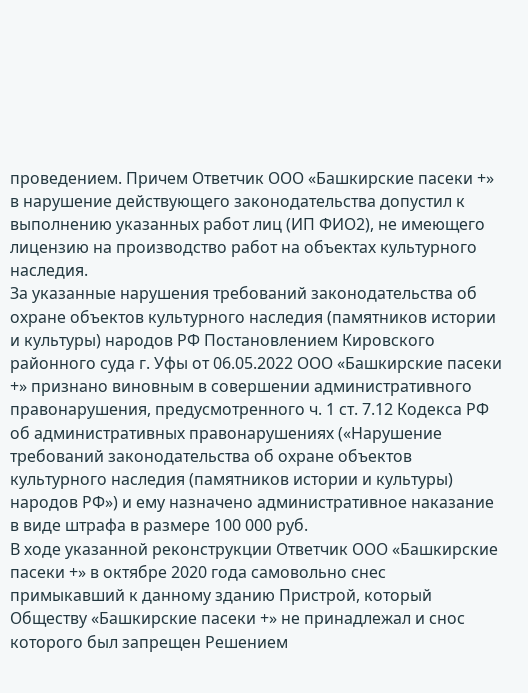проведением. Причем Ответчик ООО «Башкирские пасеки +» в нарушение действующего законодательства допустил к выполнению указанных работ лиц (ИП ФИО2), не имеющего лицензию на производство работ на объектах культурного наследия.
За указанные нарушения требований законодательства об охране объектов культурного наследия (памятников истории и культуры) народов РФ Постановлением Кировского районного суда г. Уфы от 06.05.2022 ООО «Башкирские пасеки +» признано виновным в совершении административного правонарушения, предусмотренного ч. 1 ст. 7.12 Кодекса РФ об административных правонарушениях («Нарушение требований законодательства об охране объектов культурного наследия (памятников истории и культуры) народов РФ») и ему назначено административное наказание в виде штрафа в размере 100 000 руб.
В ходе указанной реконструкции Ответчик ООО «Башкирские пасеки +» в октябре 2020 года самовольно снес примыкавший к данному зданию Пристрой, который Обществу «Башкирские пасеки +» не принадлежал и снос которого был запрещен Решением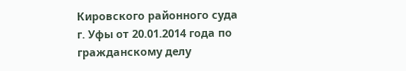Кировского районного суда г. Уфы от 20.01.2014 года по гражданскому делу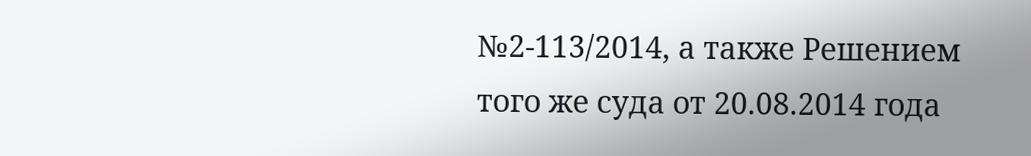№2-113/2014, а также Решением того же суда от 20.08.2014 года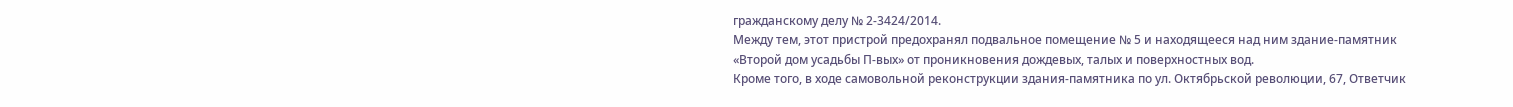гражданскому делу № 2-3424/2014.
Между тем, этот пристрой предохранял подвальное помещение № 5 и находящееся над ним здание-памятник «Второй дом усадьбы П-вых» от проникновения дождевых, талых и поверхностных вод.
Кроме того, в ходе самовольной реконструкции здания-памятника по ул. Октябрьской революции, 67, Ответчик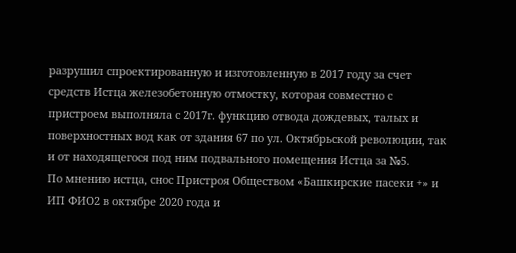разрушил спроектированную и изготовленную в 2017 году за счет средств Истца железобетонную отмостку, которая совместно с пристроем выполняла с 2017г. функцию отвода дождевых, талых и поверхностных вод как от здания 67 по ул. Октябрьской революции, так и от находящегося под ним подвального помещения Истца за №5.
По мнению истца, снос Пристроя Обществом «Башкирские пасеки +» и ИП ФИО2 в октябре 2020 года и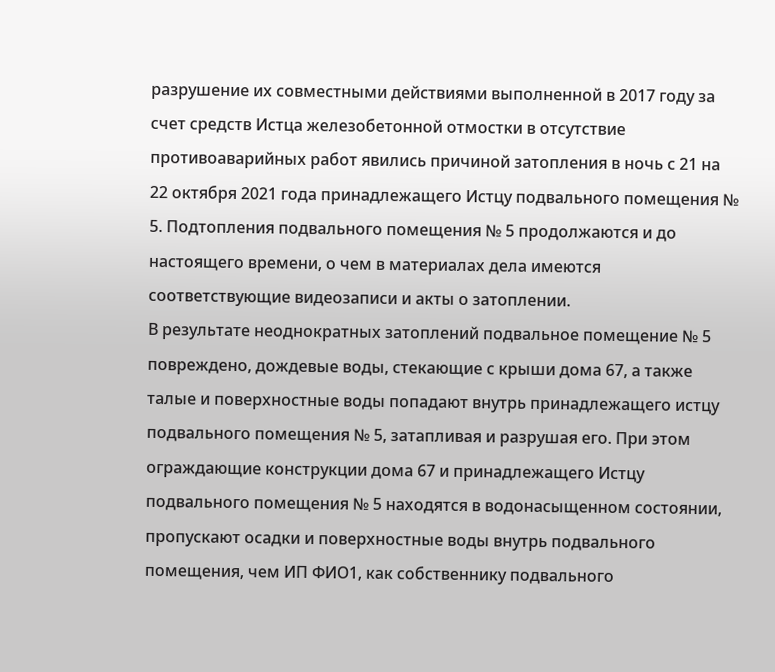разрушение их совместными действиями выполненной в 2017 году за счет средств Истца железобетонной отмостки в отсутствие противоаварийных работ явились причиной затопления в ночь с 21 на 22 октября 2021 года принадлежащего Истцу подвального помещения № 5. Подтопления подвального помещения № 5 продолжаются и до настоящего времени, о чем в материалах дела имеются соответствующие видеозаписи и акты о затоплении.
В результате неоднократных затоплений подвальное помещение № 5 повреждено, дождевые воды, стекающие с крыши дома 67, а также талые и поверхностные воды попадают внутрь принадлежащего истцу подвального помещения № 5, затапливая и разрушая его. При этом ограждающие конструкции дома 67 и принадлежащего Истцу подвального помещения № 5 находятся в водонасыщенном состоянии, пропускают осадки и поверхностные воды внутрь подвального помещения, чем ИП ФИО1, как собственнику подвального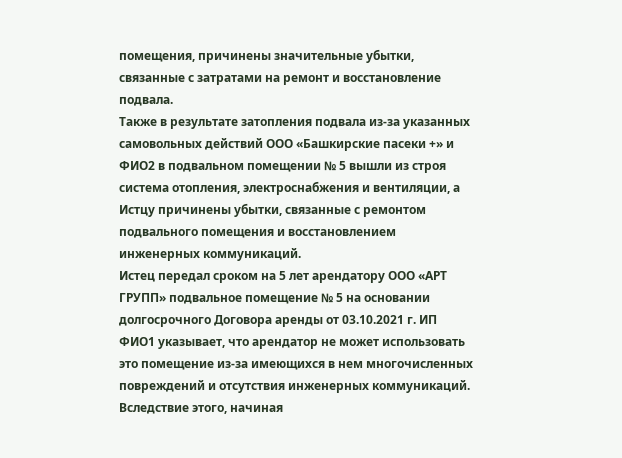помещения, причинены значительные убытки, связанные с затратами на ремонт и восстановление подвала.
Также в результате затопления подвала из-за указанных самовольных действий ООО «Башкирские пасеки +» и ФИО2 в подвальном помещении № 5 вышли из строя система отопления, электроснабжения и вентиляции, а Истцу причинены убытки, связанные с ремонтом подвального помещения и восстановлением инженерных коммуникаций.
Истец передал сроком на 5 лет арендатору ООО «АРТ ГРУПП» подвальное помещение № 5 на основании долгосрочного Договора аренды от 03.10.2021 г. ИП ФИО1 указывает, что арендатор не может использовать это помещение из-за имеющихся в нем многочисленных повреждений и отсутствия инженерных коммуникаций. Вследствие этого, начиная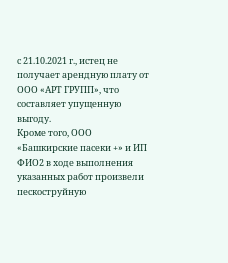с 21.10.2021 г., истец не получает арендную плату от ООО «АРТ ГРУПП», что составляет упущенную выгоду.
Кроме того, ООО «Башкирские пасеки +» и ИП ФИО2 в ходе выполнения указанных работ произвели пескоструйную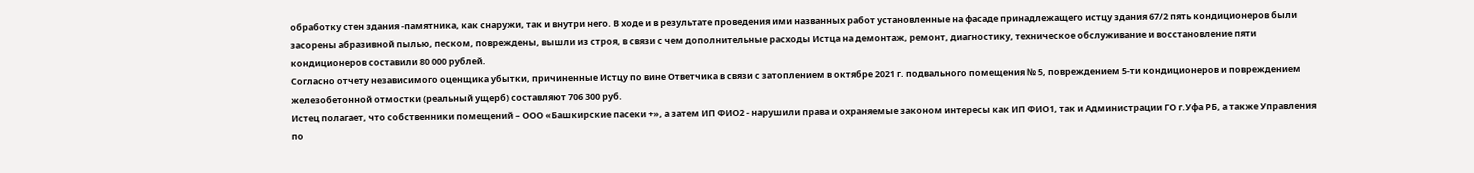обработку стен здания -памятника, как снаружи, так и внутри него. В ходе и в результате проведения ими названных работ установленные на фасаде принадлежащего истцу здания 67/2 пять кондиционеров были засорены абразивной пылью, песком, повреждены, вышли из строя, в связи с чем дополнительные расходы Истца на демонтаж, ремонт, диагностику, техническое обслуживание и восстановление пяти кондиционеров составили 80 000 рублей.
Согласно отчету независимого оценщика убытки, причиненные Истцу по вине Ответчика в связи с затоплением в октябре 2021 г. подвального помещения № 5, повреждением 5-ти кондиционеров и повреждением железобетонной отмостки (реальный ущерб) составляют 706 300 руб.
Истец полагает, что собственники помещений – ООО «Башкирские пасеки +», а затем ИП ФИО2 - нарушили права и охраняемые законом интересы как ИП ФИО1, так и Администрации ГО г.Уфа РБ, а также Управления по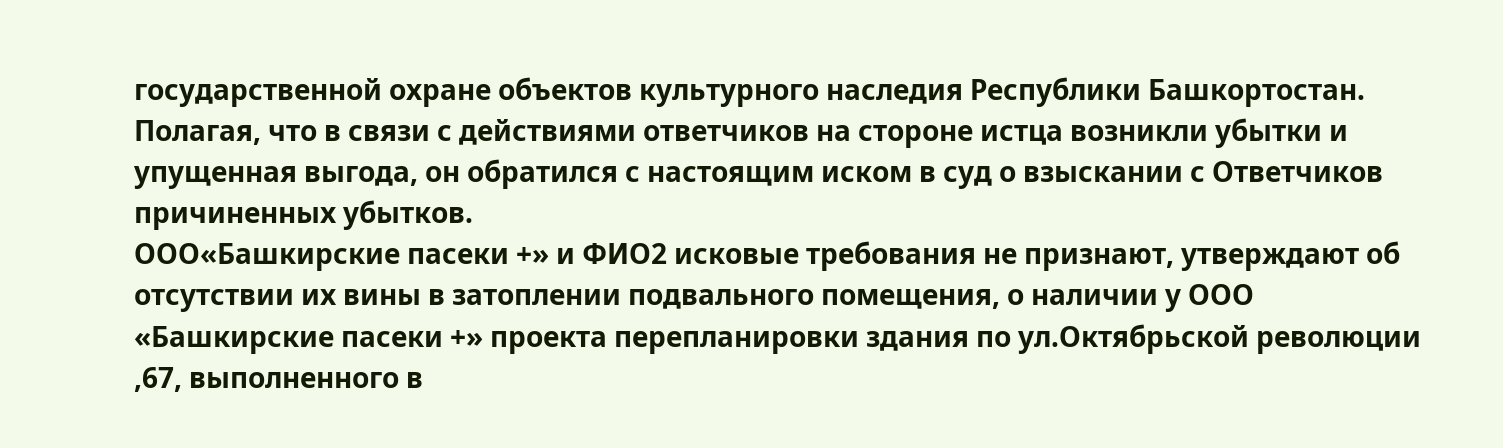государственной охране объектов культурного наследия Республики Башкортостан.
Полагая, что в связи с действиями ответчиков на стороне истца возникли убытки и упущенная выгода, он обратился с настоящим иском в суд о взыскании с Ответчиков причиненных убытков.
ООО«Башкирские пасеки +» и ФИО2 исковые требования не признают, утверждают об отсутствии их вины в затоплении подвального помещения, о наличии у ООО «Башкирские пасеки +» проекта перепланировки здания по ул.Октябрьской революции ,67, выполненного в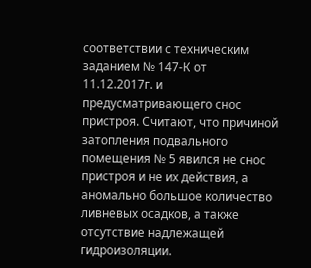соответствии с техническим заданием № 147-К от 11.12.2017г. и предусматривающего снос пристроя. Считают, что причиной затопления подвального помещения № 5 явился не снос пристроя и не их действия, а аномально большое количество ливневых осадков, а также отсутствие надлежащей гидроизоляции.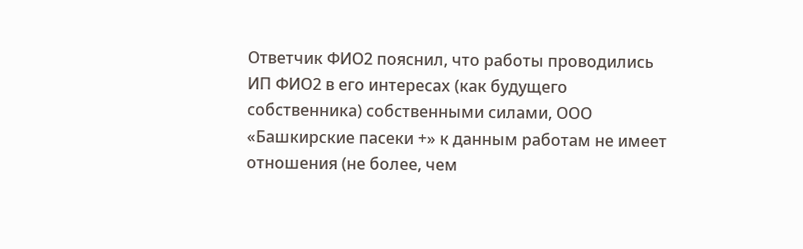Ответчик ФИО2 пояснил, что работы проводились ИП ФИО2 в его интересах (как будущего собственника) собственными силами, ООО «Башкирские пасеки +» к данным работам не имеет отношения (не более, чем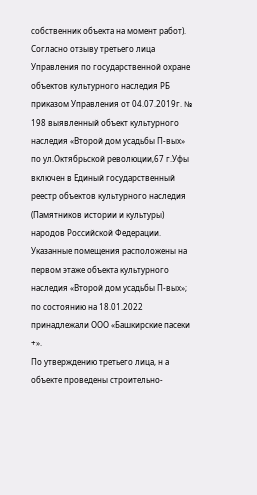собственник объекта на момент работ).
Согласно отзыву третьего лица Управления по государственной охране объектов культурного наследия РБ приказом Управления от 04.07.2019г. № 198 выявленный объект культурного наследия «Второй дом усадьбы П-вых» по ул.Октябрьской революции,67 г.Уфы включен в Единый государственный реестр объектов культурного наследия (Памятников истории и культуры) народов Российской Федерации.
Указанные помещения расположены на первом этаже объекта культурного наследия «Второй дом усадьбы П-вых»; по состоянию на 18.01.2022 принадлежали ООО «Башкирские пасеки +».
По утверждению третьего лица, н а объекте проведены строительно-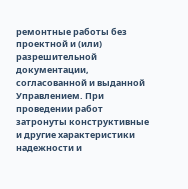ремонтные работы без проектной и (или) разрешительной документации, согласованной и выданной Управлением. При проведении работ затронуты конструктивные и другие характеристики надежности и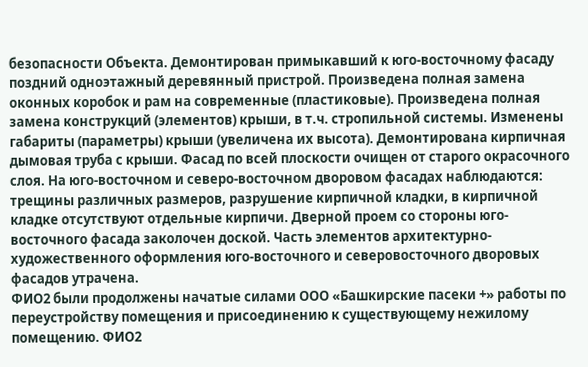безопасности Объекта. Демонтирован примыкавший к юго-восточному фасаду поздний одноэтажный деревянный пристрой. Произведена полная замена оконных коробок и рам на современные (пластиковые). Произведена полная замена конструкций (элементов) крыши, в т.ч. стропильной системы. Изменены габариты (параметры) крыши (увеличена их высота). Демонтирована кирпичная дымовая труба с крыши. Фасад по всей плоскости очищен от старого окрасочного слоя. На юго-восточном и северо-восточном дворовом фасадах наблюдаются: трещины различных размеров, разрушение кирпичной кладки, в кирпичной кладке отсутствуют отдельные кирпичи. Дверной проем со стороны юго-восточного фасада заколочен доской. Часть элементов архитектурно-художественного оформления юго-восточного и северовосточного дворовых фасадов утрачена.
ФИО2 были продолжены начатые силами ООО «Башкирские пасеки +» работы по переустройству помещения и присоединению к существующему нежилому помещению. ФИО2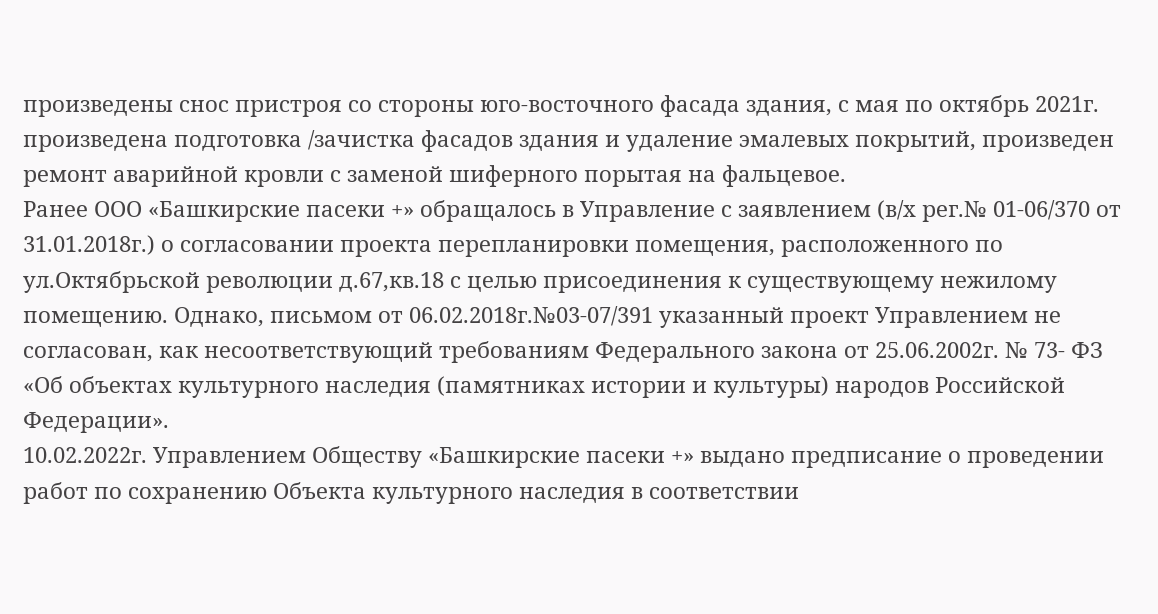произведены снос пристроя со стороны юго-восточного фасада здания, с мая по октябрь 2021г. произведена подготовка /зачистка фасадов здания и удаление эмалевых покрытий, произведен ремонт аварийной кровли с заменой шиферного порытая на фальцевое.
Ранее ООО «Башкирские пасеки +» обращалось в Управление с заявлением (в/х рег.№ 01-06/370 от 31.01.2018г.) о согласовании проекта перепланировки помещения, расположенного по ул.Октябрьской революции д.67,кв.18 с целью присоединения к существующему нежилому помещению. Однако, письмом от 06.02.2018г.№03-07/391 указанный проект Управлением не согласован, как несоответствующий требованиям Федерального закона от 25.06.2002г. № 73- ФЗ «Об объектах культурного наследия (памятниках истории и культуры) народов Российской Федерации».
10.02.2022г. Управлением Обществу «Башкирские пасеки +» выдано предписание о проведении работ по сохранению Объекта культурного наследия в соответствии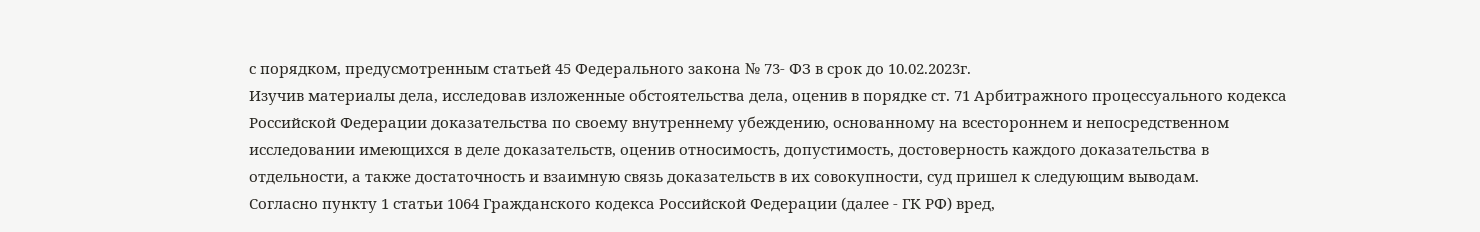с порядком, предусмотренным статьей 45 Федерального закона № 73- ФЗ в срок до 10.02.2023г.
Изучив материалы дела, исследовав изложенные обстоятельства дела, оценив в порядке ст. 71 Арбитражного процессуального кодекса Российской Федерации доказательства по своему внутреннему убеждению, основанному на всестороннем и непосредственном исследовании имеющихся в деле доказательств, оценив относимость, допустимость, достоверность каждого доказательства в отдельности, а также достаточность и взаимную связь доказательств в их совокупности, суд пришел к следующим выводам.
Согласно пункту 1 статьи 1064 Гражданского кодекса Российской Федерации (далее - ГК РФ) вред,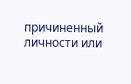причиненный личности или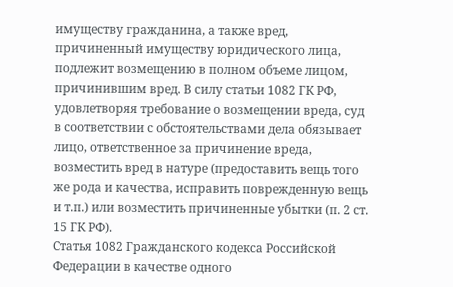имуществу гражданина, а также вред, причиненный имуществу юридического лица, подлежит возмещению в полном объеме лицом, причинившим вред. В силу статьи 1082 ГК РФ, удовлетворяя требование о возмещении вреда, суд в соответствии с обстоятельствами дела обязывает лицо, ответственное за причинение вреда, возместить вред в натуре (предоставить вещь того же рода и качества, исправить поврежденную вещь и т.п.) или возместить причиненные убытки (п. 2 ст. 15 ГК РФ).
Статья 1082 Гражданского кодекса Российской Федерации в качестве одного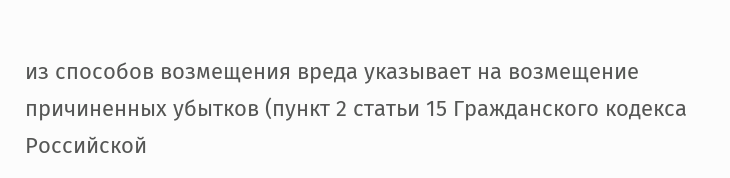из способов возмещения вреда указывает на возмещение причиненных убытков (пункт 2 статьи 15 Гражданского кодекса Российской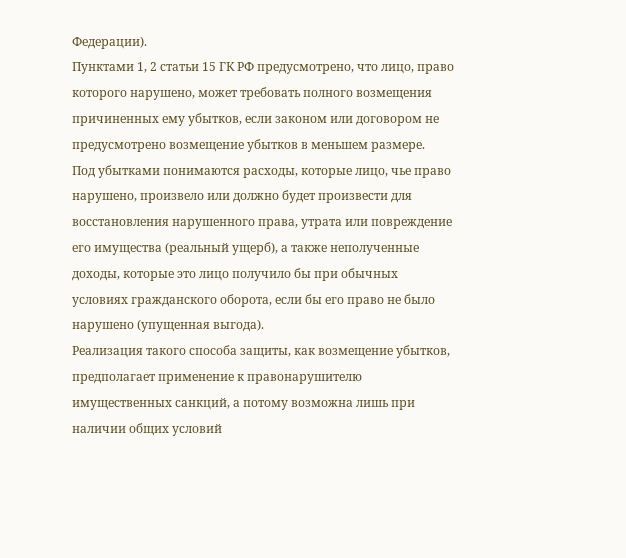Федерации).
Пунктами 1, 2 статьи 15 ГК РФ предусмотрено, что лицо, право которого нарушено, может требовать полного возмещения причиненных ему убытков, если законом или договором не предусмотрено возмещение убытков в меньшем размере.
Под убытками понимаются расходы, которые лицо, чье право нарушено, произвело или должно будет произвести для восстановления нарушенного права, утрата или повреждение его имущества (реальный ущерб), а также неполученные доходы, которые это лицо получило бы при обычных условиях гражданского оборота, если бы его право не было нарушено (упущенная выгода).
Реализация такого способа защиты, как возмещение убытков, предполагает применение к правонарушителю имущественных санкций, а потому возможна лишь при наличии общих условий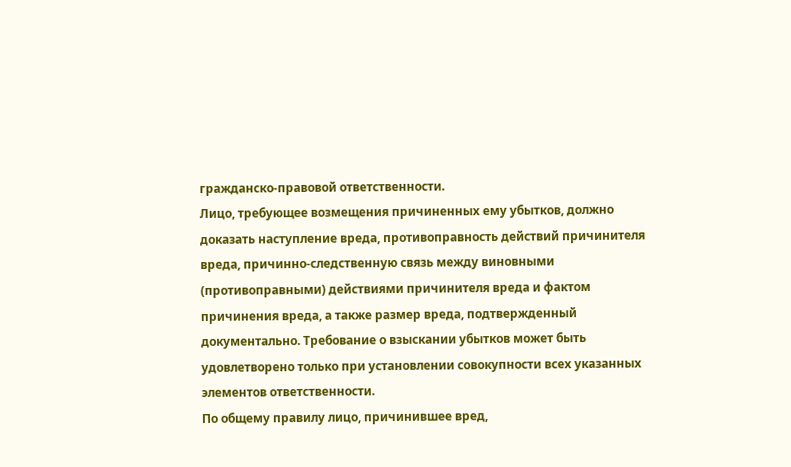гражданско-правовой ответственности.
Лицо, требующее возмещения причиненных ему убытков, должно доказать наступление вреда, противоправность действий причинителя вреда, причинно-следственную связь между виновными (противоправными) действиями причинителя вреда и фактом причинения вреда, а также размер вреда, подтвержденный документально. Требование о взыскании убытков может быть удовлетворено только при установлении совокупности всех указанных элементов ответственности.
По общему правилу лицо, причинившее вред,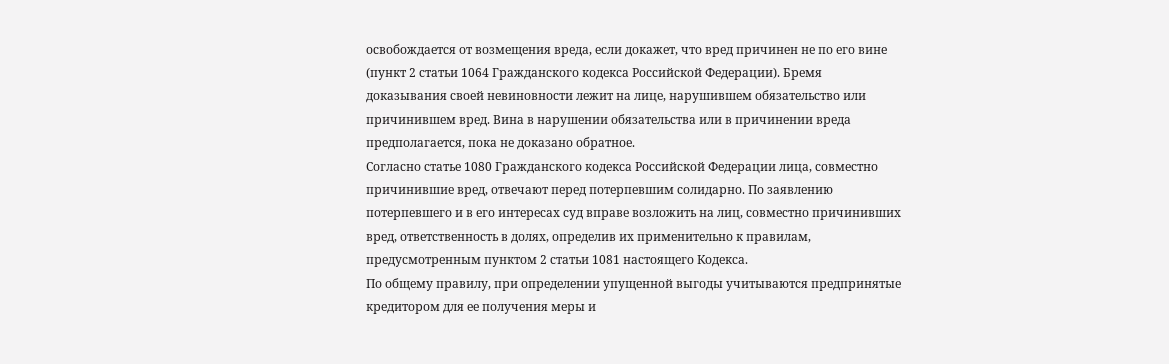освобождается от возмещения вреда, если докажет, что вред причинен не по его вине (пункт 2 статьи 1064 Гражданского кодекса Российской Федерации). Бремя доказывания своей невиновности лежит на лице, нарушившем обязательство или причинившем вред. Вина в нарушении обязательства или в причинении вреда предполагается, пока не доказано обратное.
Согласно статье 1080 Гражданского кодекса Российской Федерации лица, совместно причинившие вред, отвечают перед потерпевшим солидарно. По заявлению потерпевшего и в его интересах суд вправе возложить на лиц, совместно причинивших вред, ответственность в долях, определив их применительно к правилам, предусмотренным пунктом 2 статьи 1081 настоящего Кодекса.
По общему правилу, при определении упущенной выгоды учитываются предпринятые кредитором для ее получения меры и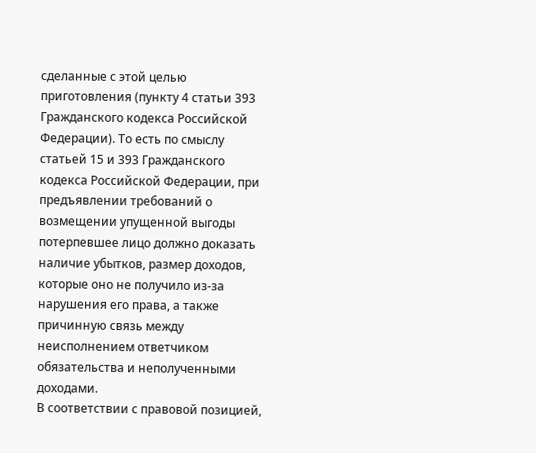сделанные с этой целью приготовления (пункту 4 статьи 393 Гражданского кодекса Российской Федерации). То есть по смыслу статьей 15 и 393 Гражданского кодекса Российской Федерации, при предъявлении требований о возмещении упущенной выгоды потерпевшее лицо должно доказать наличие убытков, размер доходов, которые оно не получило из-за нарушения его права, а также причинную связь между неисполнением ответчиком обязательства и неполученными доходами.
В соответствии с правовой позицией,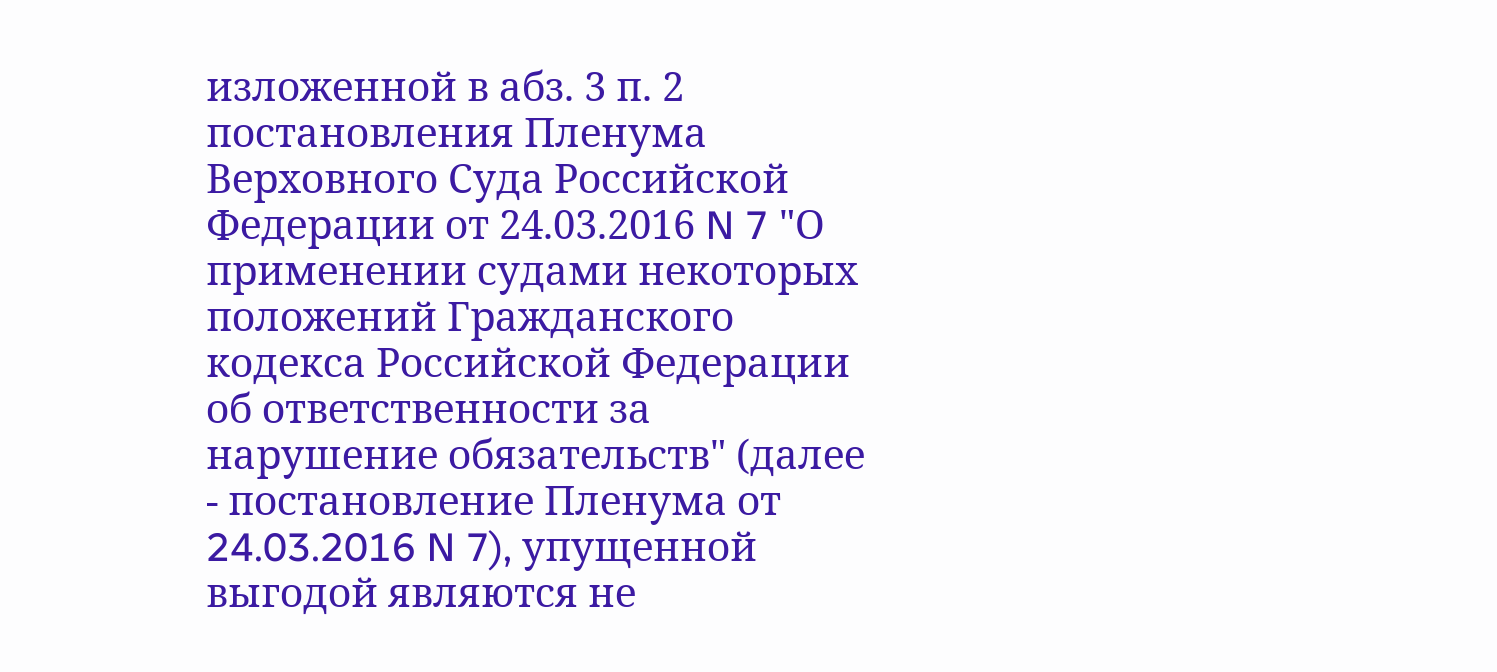изложенной в абз. 3 п. 2 постановления Пленума Верховного Суда Российской Федерации от 24.03.2016 N 7 "О применении судами некоторых положений Гражданского кодекса Российской Федерации об ответственности за нарушение обязательств" (далее - постановление Пленума от 24.03.2016 N 7), упущенной выгодой являются не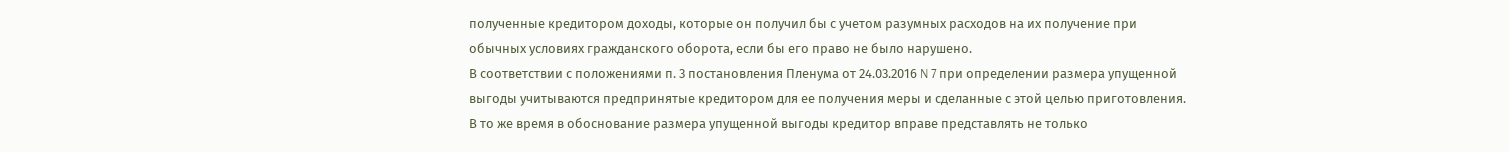полученные кредитором доходы, которые он получил бы с учетом разумных расходов на их получение при обычных условиях гражданского оборота, если бы его право не было нарушено.
В соответствии с положениями п. 3 постановления Пленума от 24.03.2016 N 7 при определении размера упущенной выгоды учитываются предпринятые кредитором для ее получения меры и сделанные с этой целью приготовления. В то же время в обоснование размера упущенной выгоды кредитор вправе представлять не только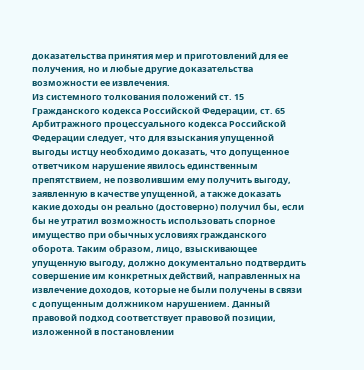доказательства принятия мер и приготовлений для ее получения, но и любые другие доказательства возможности ее извлечения.
Из системного толкования положений ст. 15 Гражданского кодекса Российской Федерации, ст. 65 Арбитражного процессуального кодекса Российской Федерации следует, что для взыскания упущенной выгоды истцу необходимо доказать, что допущенное ответчиком нарушение явилось единственным препятствием, не позволившим ему получить выгоду, заявленную в качестве упущенной, а также доказать какие доходы он реально (достоверно) получил бы, если бы не утратил возможность использовать спорное имущество при обычных условиях гражданского оборота. Таким образом, лицо, взыскивающее упущенную выгоду, должно документально подтвердить совершение им конкретных действий, направленных на извлечение доходов, которые не были получены в связи с допущенным должником нарушением. Данный правовой подход соответствует правовой позиции, изложенной в постановлении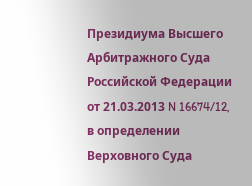Президиума Высшего Арбитражного Суда Российской Федерации от 21.03.2013 N 16674/12, в определении Верховного Суда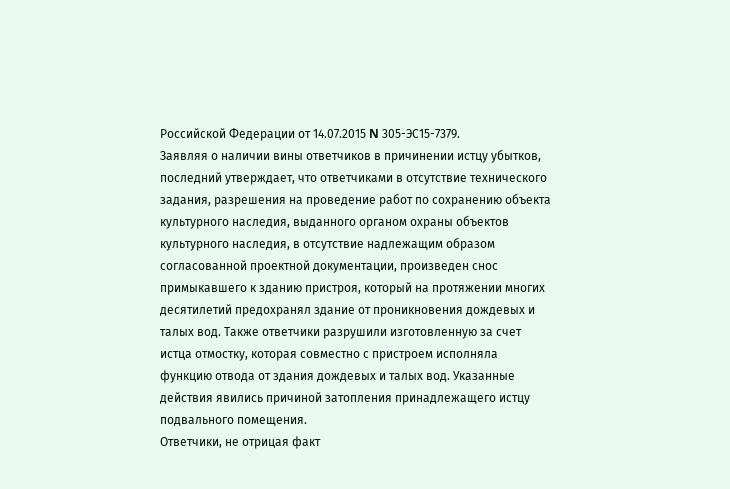Российской Федерации от 14.07.2015 N 305-ЭС15-7379.
Заявляя о наличии вины ответчиков в причинении истцу убытков, последний утверждает, что ответчиками в отсутствие технического задания, разрешения на проведение работ по сохранению объекта культурного наследия, выданного органом охраны объектов культурного наследия, в отсутствие надлежащим образом согласованной проектной документации, произведен снос примыкавшего к зданию пристроя, который на протяжении многих десятилетий предохранял здание от проникновения дождевых и талых вод. Также ответчики разрушили изготовленную за счет истца отмостку, которая совместно с пристроем исполняла функцию отвода от здания дождевых и талых вод. Указанные действия явились причиной затопления принадлежащего истцу подвального помещения.
Ответчики, не отрицая факт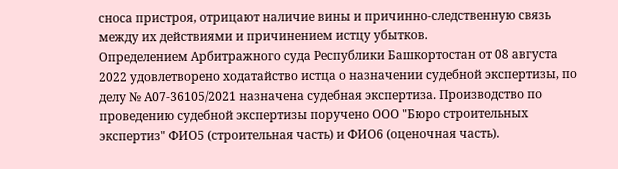сноса пристроя, отрицают наличие вины и причинно-следственную связь между их действиями и причинением истцу убытков.
Определением Арбитражного суда Республики Башкортостан от 08 августа 2022 удовлетворено ходатайство истца о назначении судебной экспертизы, по делу № А07-36105/2021 назначена судебная экспертиза. Производство по проведению судебной экспертизы поручено ООО "Бюро строительных экспертиз" ФИО5 (строительная часть) и ФИО6 (оценочная часть).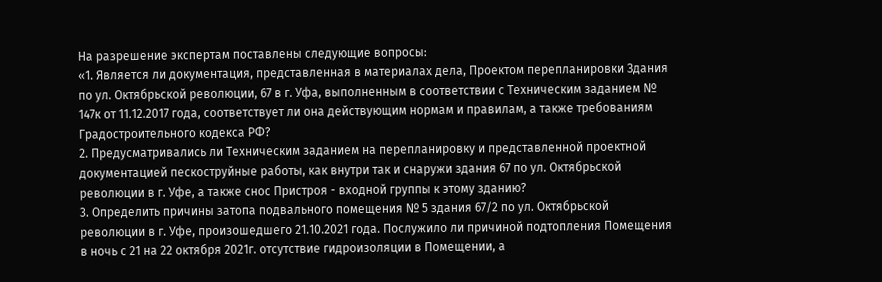На разрешение экспертам поставлены следующие вопросы:
«1. Является ли документация, представленная в материалах дела, Проектом перепланировки Здания по ул. Октябрьской революции, 67 в г. Уфа, выполненным в соответствии с Техническим заданием № 147к от 11.12.2017 года, соответствует ли она действующим нормам и правилам, а также требованиям Градостроительного кодекса РФ?
2. Предусматривались ли Техническим заданием на перепланировку и представленной проектной документацией пескоструйные работы, как внутри так и снаружи здания 67 по ул. Октябрьской революции в г. Уфе, а также снос Пристроя - входной группы к этому зданию?
3. Определить причины затопа подвального помещения № 5 здания 67/2 по ул. Октябрьской революции в г. Уфе, произошедшего 21.10.2021 года. Послужило ли причиной подтопления Помещения в ночь с 21 на 22 октября 2021г. отсутствие гидроизоляции в Помещении, а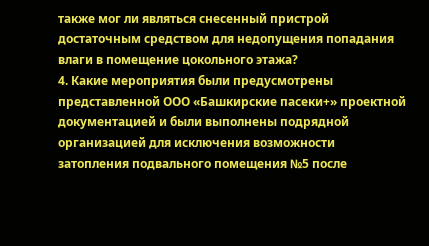также мог ли являться снесенный пристрой достаточным средством для недопущения попадания влаги в помещение цокольного этажа?
4. Какие мероприятия были предусмотрены представленной ООО «Башкирские пасеки+» проектной документацией и были выполнены подрядной организацией для исключения возможности затопления подвального помещения №5 после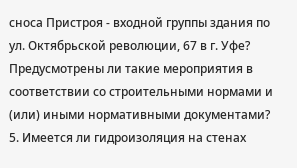сноса Пристроя - входной группы здания по ул. Октябрьской революции, 67 в г. Уфе? Предусмотрены ли такие мероприятия в соответствии со строительными нормами и (или) иными нормативными документами?
5. Имеется ли гидроизоляция на стенах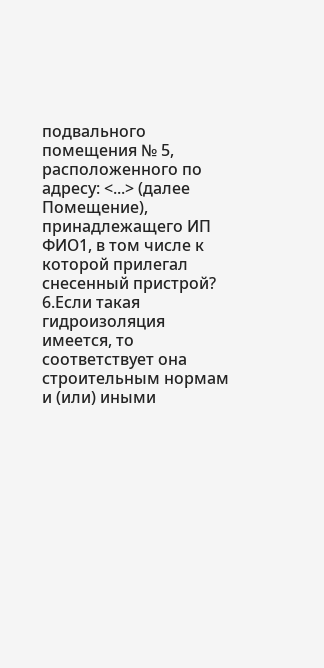подвального помещения № 5, расположенного по адресу: <...> (далее Помещение), принадлежащего ИП ФИО1, в том числе к которой прилегал снесенный пристрой?
6.Если такая гидроизоляция имеется, то соответствует она строительным нормам и (или) иными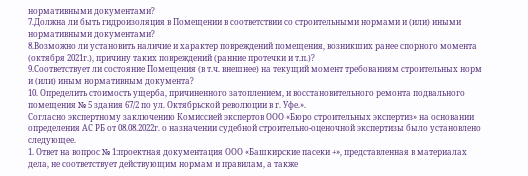нормативными документами?
7.Должна ли быть гидроизоляция в Помещении в соответствии со строительными нормами и (или) иными нормативными документами?
8.Возможно ли установить наличие и характер повреждений помещения, возникших ранее спорного момента (октября 2021г.), причину таких повреждений (ранние протечки и т.п.)?
9.Соответствует ли состояние Помещения (в т.ч. внешнее) на текущий момент требованиям строительных норм и (или) иным нормативным документа?
10. Определить стоимость ущерба, причиненного затоплением, и восстановительного ремонта подвального помещения № 5 здания 67/2 по ул. Октябрьской революции в г. Уфе.».
Согласно экспертному заключению Комиссией экспертов ООО «Бюро строительных экспертиз» на основании определения АС РБ от 08.08.2022г. о назначении судебной строительно-оценочной экспертизы было установлено следующее.
1. Ответ на вопрос № 1:проектная документация ООО «Башкирские пасеки +», представленная в материалах дела, не соответствует действующим нормам и правилам, а также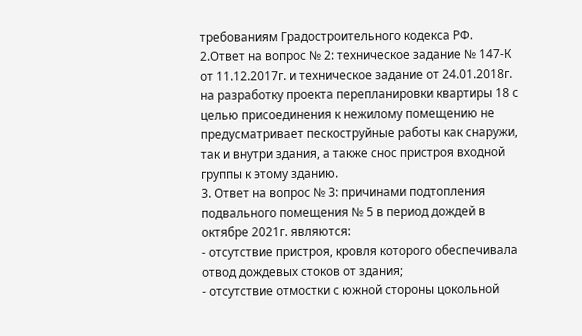требованиям Градостроительного кодекса РФ.
2.Ответ на вопрос № 2: техническое задание № 147-К от 11.12.2017г. и техническое задание от 24.01.2018г. на разработку проекта перепланировки квартиры 18 с целью присоединения к нежилому помещению не предусматривает пескоструйные работы как снаружи, так и внутри здания, а также снос пристроя входной группы к этому зданию.
3. Ответ на вопрос № 3: причинами подтопления подвального помещения № 5 в период дождей в октябре 2021г. являются:
- отсутствие пристроя, кровля которого обеспечивала отвод дождевых стоков от здания;
- отсутствие отмостки с южной стороны цокольной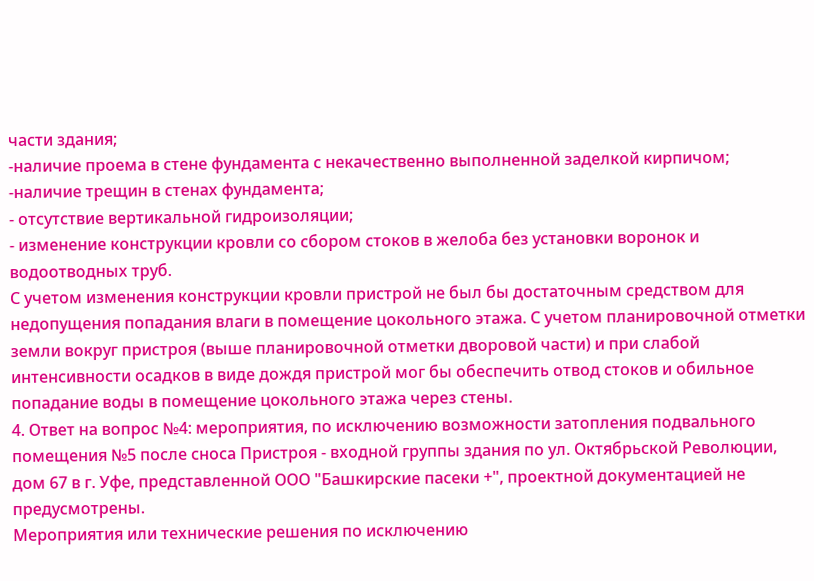части здания;
-наличие проема в стене фундамента с некачественно выполненной заделкой кирпичом;
-наличие трещин в стенах фундамента;
- отсутствие вертикальной гидроизоляции;
- изменение конструкции кровли со сбором стоков в желоба без установки воронок и водоотводных труб.
С учетом изменения конструкции кровли пристрой не был бы достаточным средством для недопущения попадания влаги в помещение цокольного этажа. С учетом планировочной отметки земли вокруг пристроя (выше планировочной отметки дворовой части) и при слабой интенсивности осадков в виде дождя пристрой мог бы обеспечить отвод стоков и обильное попадание воды в помещение цокольного этажа через стены.
4. Ответ на вопрос №4: мероприятия, по исключению возможности затопления подвального помещения №5 после сноса Пристроя - входной группы здания по ул. Октябрьской Революции, дом 67 в г. Уфе, представленной ООО "Башкирские пасеки +", проектной документацией не предусмотрены.
Мероприятия или технические решения по исключению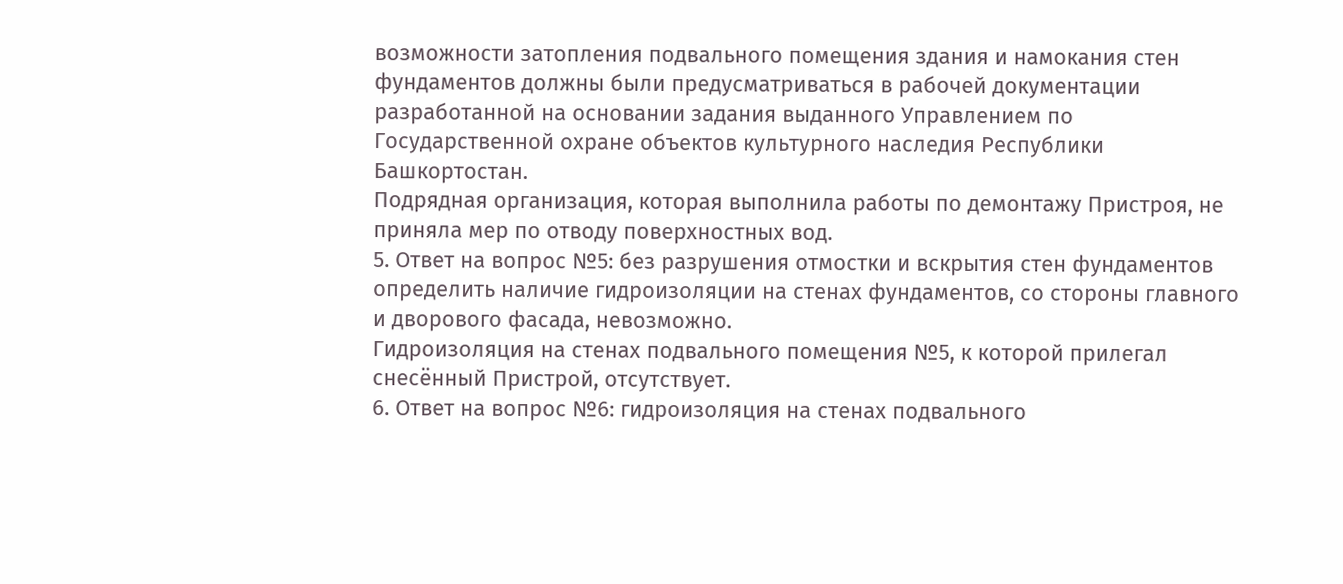возможности затопления подвального помещения здания и намокания стен фундаментов должны были предусматриваться в рабочей документации разработанной на основании задания выданного Управлением по Государственной охране объектов культурного наследия Республики Башкортостан.
Подрядная организация, которая выполнила работы по демонтажу Пристроя, не приняла мер по отводу поверхностных вод.
5. Ответ на вопрос №5: без разрушения отмостки и вскрытия стен фундаментов определить наличие гидроизоляции на стенах фундаментов, со стороны главного и дворового фасада, невозможно.
Гидроизоляция на стенах подвального помещения №5, к которой прилегал снесённый Пристрой, отсутствует.
6. Ответ на вопрос №6: гидроизоляция на стенах подвального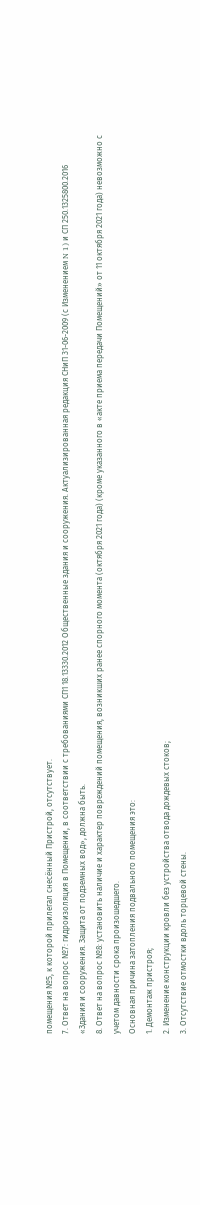помещения №5, к которой прилегал снесённый Пристрой, отсутствует.
7. Ответ на вопрос №7: гидроизоляция в Помещении, в соответствии с требованиями СП1 18.13330.2012 Общественные здания и сооружения. Актуализированная редакция СНиП 31-06-2009 (с Изменением N 1) и СП 250.1325800.2016 «Здания и сооружения. Защита от подземных вод», должна быть.
8. Ответ на вопрос №8: установить наличие и характер повреждений помещения, возникших ранее спорного момента (октября 2021 года) (кроме указанного в «акте приема передачи Помещений» от 11 октября 2021 года) невозможно с учетом давности срока произошедшего.
Основная причина затопления подвального помещения это:
1. Демонтаж пристроя;
2. Изменение конструкции кровли без устройства отвода дождевых стоков;
3. Отсутствие отмостки вдоль торцевой стены.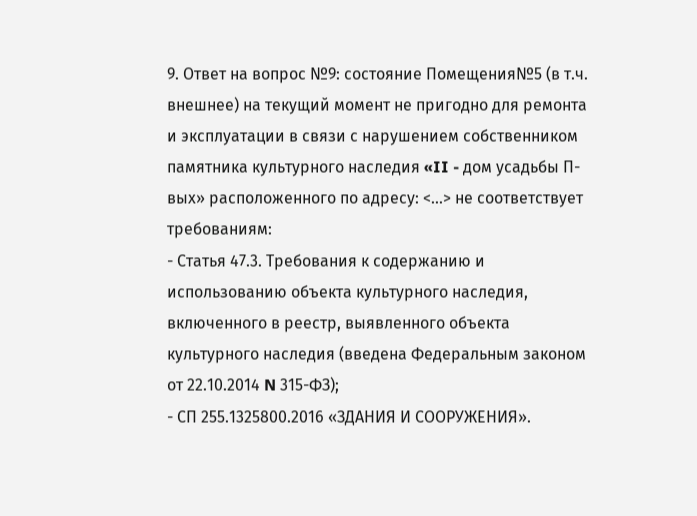9. Ответ на вопрос №9: состояние Помещения№5 (в т.ч. внешнее) на текущий момент не пригодно для ремонта и эксплуатации в связи с нарушением собственником памятника культурного наследия «II - дом усадьбы П-вых» расположенного по адресу: <...> не соответствует требованиям:
- Статья 47.3. Требования к содержанию и использованию объекта культурного наследия, включенного в реестр, выявленного объекта культурного наследия (введена Федеральным законом от 22.10.2014 N 315-ФЗ);
- СП 255.1325800.2016 «ЗДАНИЯ И СООРУЖЕНИЯ».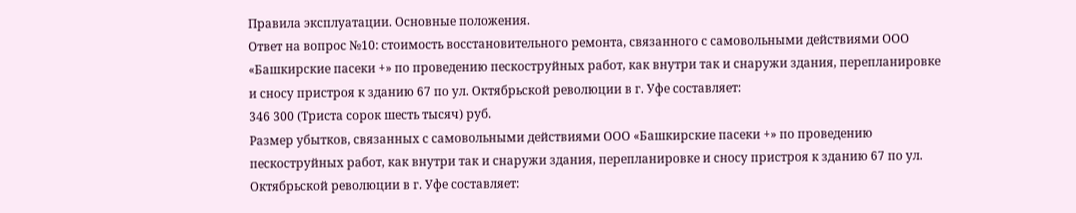Правила эксплуатации. Основные положения.
Ответ на вопрос №10: стоимость восстановительного ремонта, связанного с самовольными действиями ООО «Башкирские пасеки +» по проведению пескоструйных работ, как внутри так и снаружи здания, перепланировке и сносу пристроя к зданию 67 по ул. Октябрьской революции в г. Уфе составляет:
346 300 (Триста сорок шесть тысяч) руб.
Размер убытков, связанных с самовольными действиями ООО «Башкирские пасеки +» по проведению пескоструйных работ, как внутри так и снаружи здания, перепланировке и сносу пристроя к зданию 67 по ул. Октябрьской революции в г. Уфе составляет: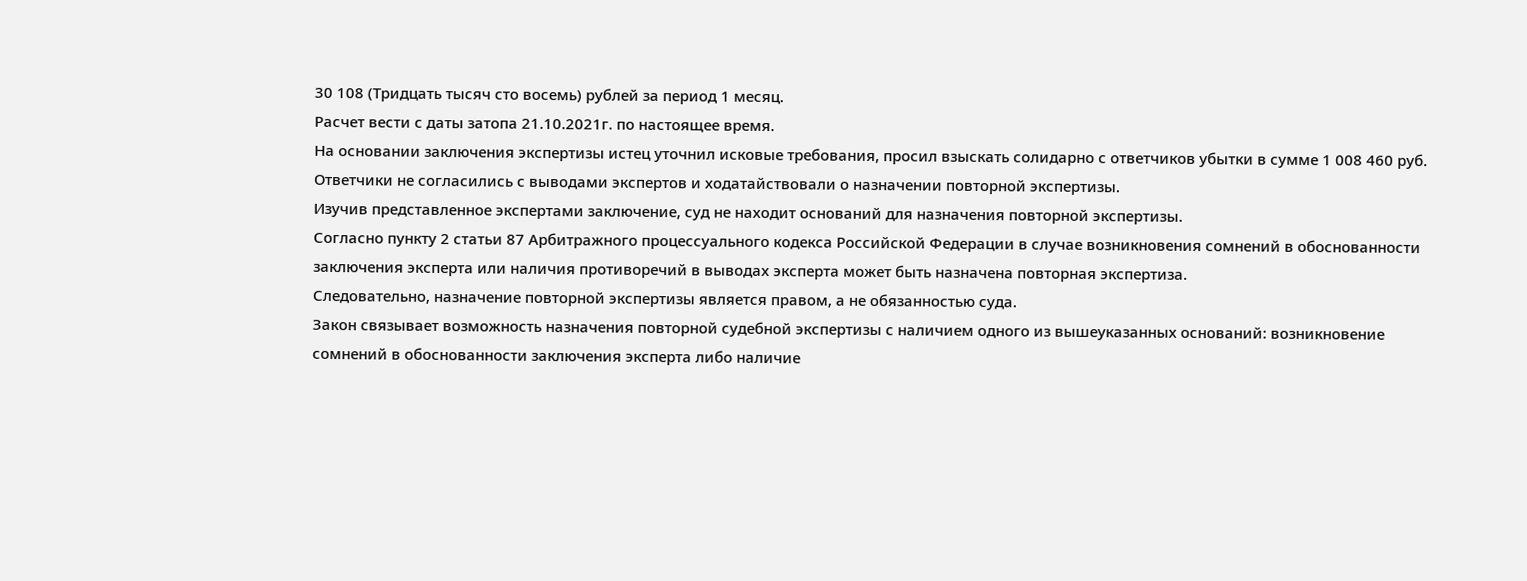30 108 (Тридцать тысяч сто восемь) рублей за период 1 месяц.
Расчет вести с даты затопа 21.10.2021г. по настоящее время.
На основании заключения экспертизы истец уточнил исковые требования, просил взыскать солидарно с ответчиков убытки в сумме 1 008 460 руб.
Ответчики не согласились с выводами экспертов и ходатайствовали о назначении повторной экспертизы.
Изучив представленное экспертами заключение, суд не находит оснований для назначения повторной экспертизы.
Согласно пункту 2 статьи 87 Арбитражного процессуального кодекса Российской Федерации в случае возникновения сомнений в обоснованности заключения эксперта или наличия противоречий в выводах эксперта может быть назначена повторная экспертиза.
Следовательно, назначение повторной экспертизы является правом, а не обязанностью суда.
Закон связывает возможность назначения повторной судебной экспертизы с наличием одного из вышеуказанных оснований: возникновение сомнений в обоснованности заключения эксперта либо наличие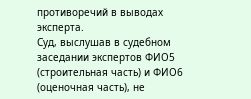противоречий в выводах эксперта.
Суд, выслушав в судебном заседании экспертов ФИО5 (строительная часть) и ФИО6 (оценочная часть), не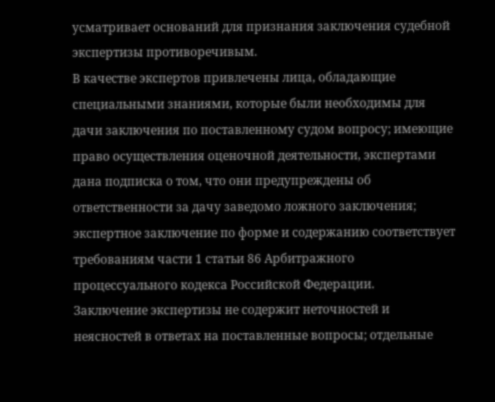усматривает оснований для признания заключения судебной экспертизы противоречивым.
В качестве экспертов привлечены лица, обладающие специальными знаниями, которые были необходимы для дачи заключения по поставленному судом вопросу; имеющие право осуществления оценочной деятельности, экспертами дана подписка о том, что они предупреждены об ответственности за дачу заведомо ложного заключения; экспертное заключение по форме и содержанию соответствует требованиям части 1 статьи 86 Арбитражного процессуального кодекса Российской Федерации.
Заключение экспертизы не содержит неточностей и неясностей в ответах на поставленные вопросы; отдельные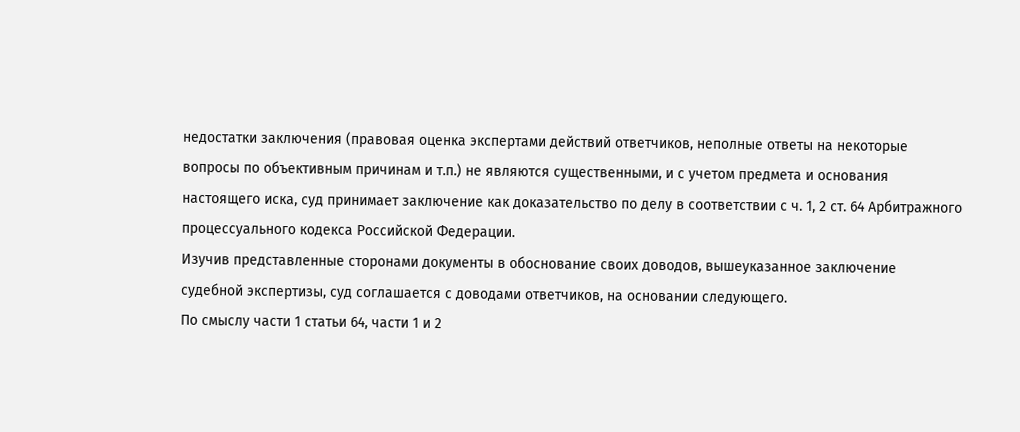недостатки заключения (правовая оценка экспертами действий ответчиков, неполные ответы на некоторые вопросы по объективным причинам и т.п.) не являются существенными, и с учетом предмета и основания настоящего иска, суд принимает заключение как доказательство по делу в соответствии с ч. 1, 2 ст. 64 Арбитражного процессуального кодекса Российской Федерации.
Изучив представленные сторонами документы в обоснование своих доводов, вышеуказанное заключение судебной экспертизы, суд соглашается с доводами ответчиков, на основании следующего.
По смыслу части 1 статьи 64, части 1 и 2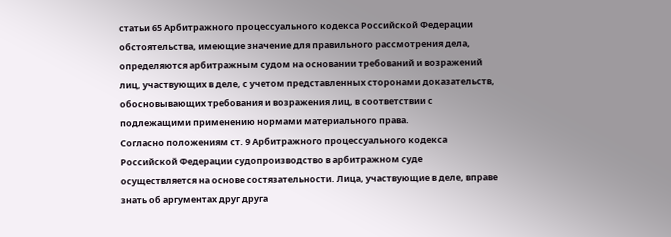статьи 65 Арбитражного процессуального кодекса Российской Федерации обстоятельства, имеющие значение для правильного рассмотрения дела, определяются арбитражным судом на основании требований и возражений лиц, участвующих в деле, с учетом представленных сторонами доказательств, обосновывающих требования и возражения лиц, в соответствии с подлежащими применению нормами материального права.
Согласно положениям ст. 9 Арбитражного процессуального кодекса Российской Федерации судопроизводство в арбитражном суде осуществляется на основе состязательности. Лица, участвующие в деле, вправе знать об аргументах друг друга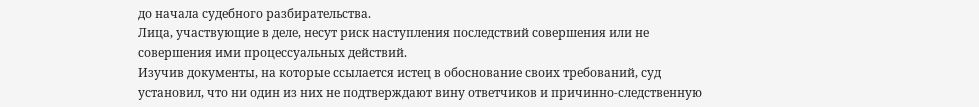до начала судебного разбирательства.
Лица, участвующие в деле, несут риск наступления последствий совершения или не совершения ими процессуальных действий.
Изучив документы, на которые ссылается истец в обоснование своих требований, суд установил, что ни один из них не подтверждают вину ответчиков и причинно-следственную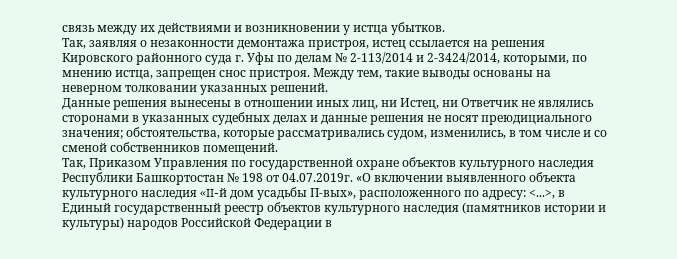связь между их действиями и возникновении у истца убытков.
Так, заявляя о незаконности демонтажа пристроя, истец ссылается на решения Кировского районного суда г. Уфы по делам № 2-113/2014 и 2-3424/2014, которыми, по мнению истца, запрещен снос пристроя. Между тем, такие выводы основаны на неверном толковании указанных решений.
Данные решения вынесены в отношении иных лиц, ни Истец, ни Ответчик не являлись сторонами в указанных судебных делах и данные решения не носят преюдициального значения; обстоятельства, которые рассматривались судом, изменились, в том числе и со сменой собственников помещений.
Так, Приказом Управления по государственной охране объектов культурного наследия Республики Башкортостан № 198 от 04.07.2019г. «О включении выявленного объекта культурного наследия «II-й дом усадьбы П-вых», расположенного по адресу: <...>, в Единый государственный реестр объектов культурного наследия (памятников истории и культуры) народов Российской Федерации в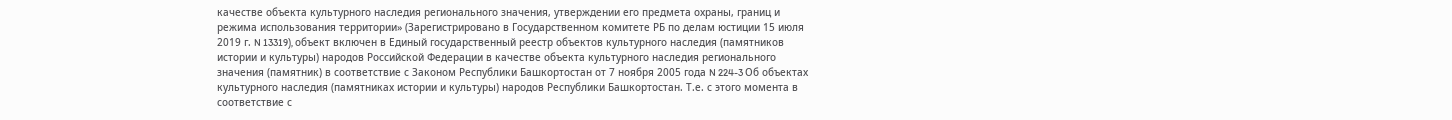качестве объекта культурного наследия регионального значения, утверждении его предмета охраны, границ и режима использования территории» (Зарегистрировано в Государственном комитете РБ по делам юстиции 15 июля 2019 г. N 13319), объект включен в Единый государственный реестр объектов культурного наследия (памятников истории и культуры) народов Российской Федерации в качестве объекта культурного наследия регионального значения (памятник) в соответствие с Законом Республики Башкортостан от 7 ноября 2005 года N 224-3 Об объектах культурного наследия (памятниках истории и культуры) народов Республики Башкортостан. Т.е. с этого момента в соответствие с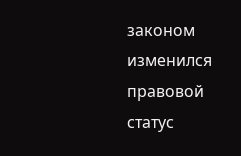законом изменился правовой статус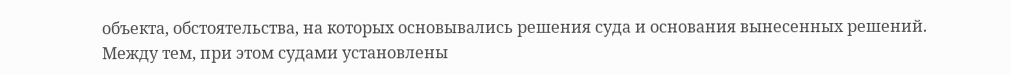объекта, обстоятельства, на которых основывались решения суда и основания вынесенных решений.
Между тем, при этом судами установлены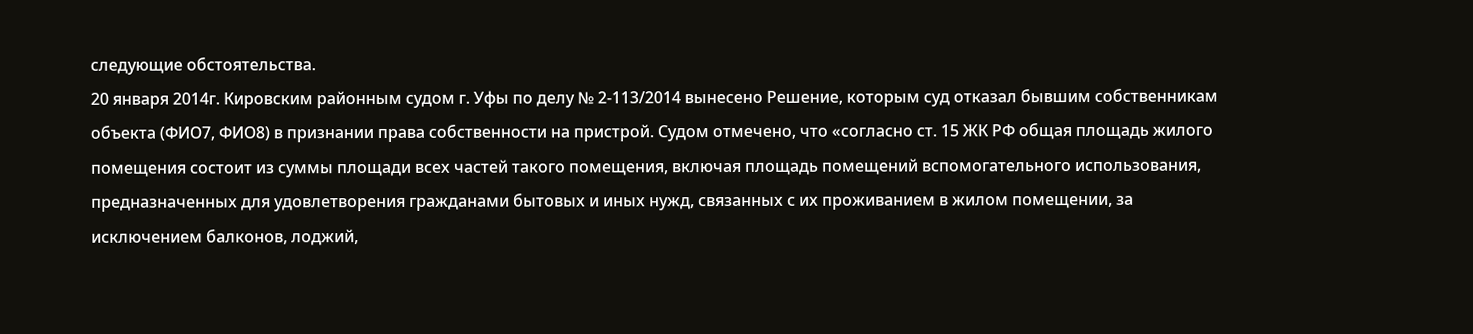следующие обстоятельства.
20 января 2014г. Кировским районным судом г. Уфы по делу № 2-113/2014 вынесено Решение, которым суд отказал бывшим собственникам объекта (ФИО7, ФИО8) в признании права собственности на пристрой. Судом отмечено, что «согласно ст. 15 ЖК РФ общая площадь жилого помещения состоит из суммы площади всех частей такого помещения, включая площадь помещений вспомогательного использования, предназначенных для удовлетворения гражданами бытовых и иных нужд, связанных с их проживанием в жилом помещении, за исключением балконов, лоджий,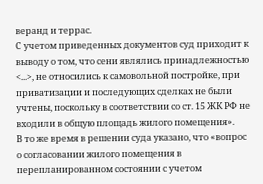веранд и террас.
С учетом приведенных документов суд приходит к выводу о том, что сени являлись принадлежностью <...>, не относились к самовольной постройке, при приватизации и последующих сделках не были учтены, поскольку в соответствии со cт. 15 ЖК РФ не входили в общую площадь жилого помещения».
В то же время в решении суда указано, что «вопрос о согласовании жилого помещения в перепланированном состоянии с учетом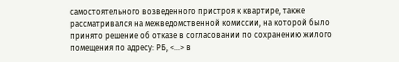самостоятельного возведенного пристроя к квартире, также рассматривался на межведомственной комиссии, на которой было принято решение об отказе в согласовании по сохранению жилого помещения по адресу: РБ, <...> в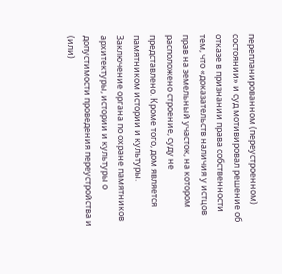перепланированном (переустроенном) состоянии» и суд мотивировал решение об отказе в признании права собственности тем, что «доказательств наличия у истцов прав на земельный участок, на котором расположено строение, суду не представлено. Кроме того, дом является памятником истории и культуры. Заключение органа по охране памятников архитектуры, истории и культуры о допустимости проведения переустройства и (или)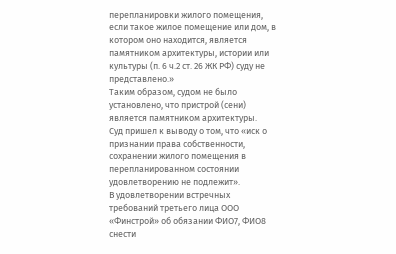перепланировки жилого помещения, если такое жилое помещение или дом, в котором оно находится, является памятником архитектуры, истории или культуры (п. 6 ч.2 ст. 26 ЖК РФ) суду не представлено.»
Таким образом, судом не было установлено, что пристрой (сени) является памятником архитектуры.
Суд пришел к выводу о том, что «иск о признании права собственности, сохранении жилого помещения в перепланированном состоянии удовлетворению не подлежит».
В удовлетворении встречных требований третьего лица ООО «Финстрой» об обязании ФИО7, ФИО8 снести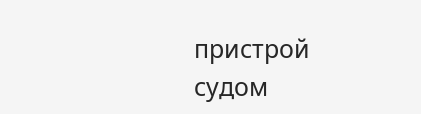пристрой судом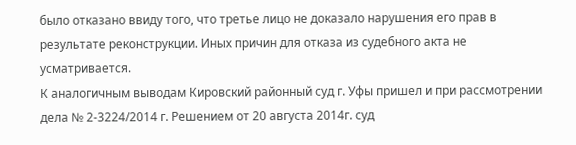было отказано ввиду того, что третье лицо не доказало нарушения его прав в результате реконструкции. Иных причин для отказа из судебного акта не усматривается.
К аналогичным выводам Кировский районный суд г. Уфы пришел и при рассмотрении дела № 2-3224/2014 г. Решением от 20 августа 2014г. суд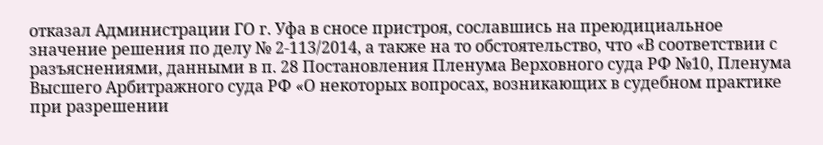отказал Администрации ГО г. Уфа в сносе пристроя, сославшись на преюдициальное значение решения по делу № 2-113/2014, а также на то обстоятельство, что «В соответствии с разъяснениями, данными в п. 28 Постановления Пленума Верховного суда РФ №10, Пленума Высшего Арбитражного суда РФ «О некоторых вопросах, возникающих в судебном практике при разрешении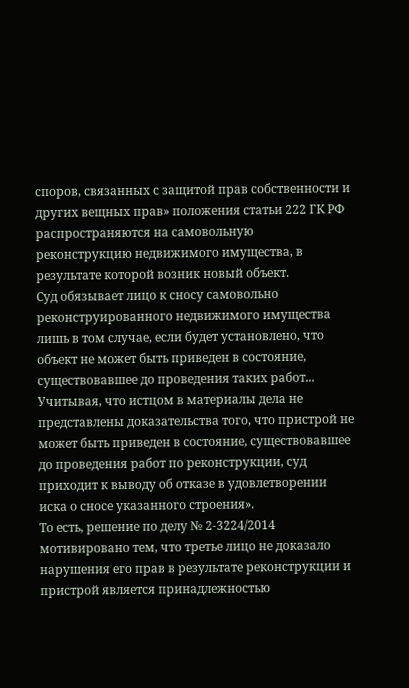споров, связанных с защитой прав собственности и других вещных прав» положения статьи 222 ГК РФ распространяются на самовольную реконструкцию недвижимого имущества, в результате которой возник новый объект.
Суд обязывает лицо к сносу самовольно реконструированного недвижимого имущества лишь в том случае, если будет установлено, что объект не может быть приведен в состояние, существовавшее до проведения таких работ...
Учитывая, что истцом в материалы дела не представлены доказательства того, что пристрой не может быть приведен в состояние, существовавшее до проведения работ по реконструкции, суд приходит к выводу об отказе в удовлетворении иска о сносе указанного строения».
То есть, решение по делу № 2-3224/2014 мотивировано тем, что третье лицо не доказало нарушения его прав в результате реконструкции и пристрой является принадлежностью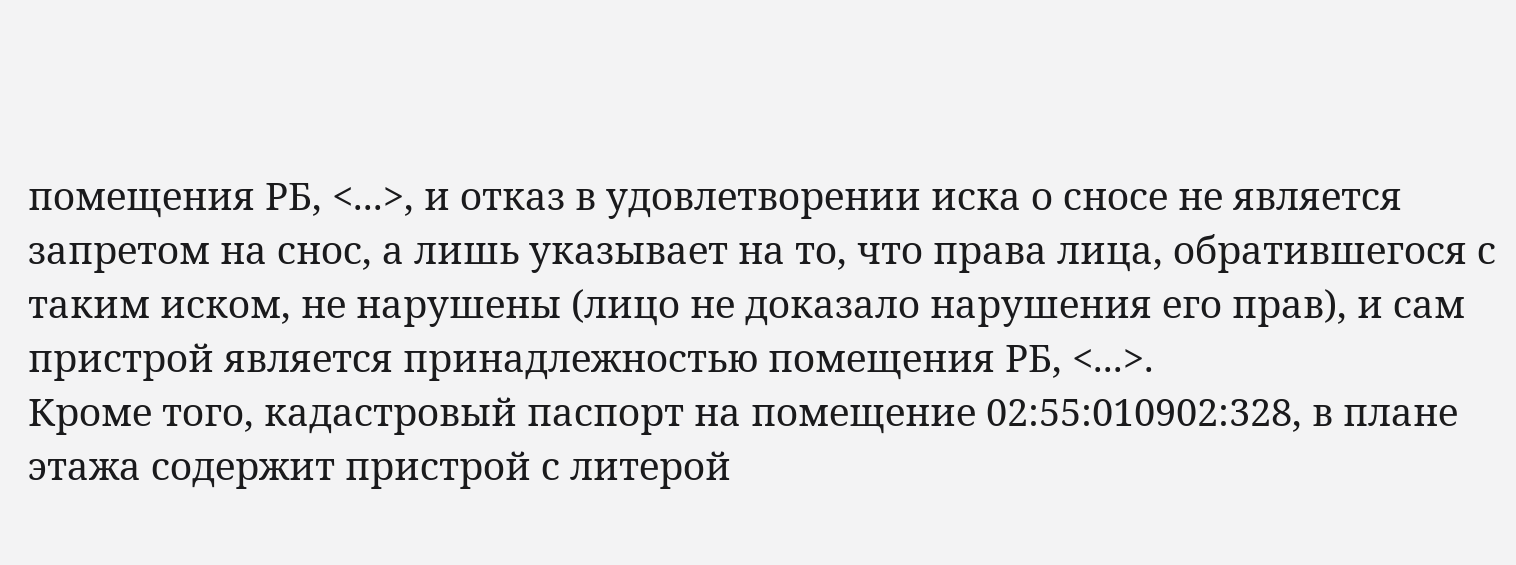помещения РБ, <...>, и отказ в удовлетворении иска о сносе не является запретом на снос, а лишь указывает на то, что права лица, обратившегося с таким иском, не нарушены (лицо не доказало нарушения его прав), и сам пристрой является принадлежностью помещения РБ, <...>.
Кроме того, кадастровый паспорт на помещение 02:55:010902:328, в плане этажа содержит пристрой с литерой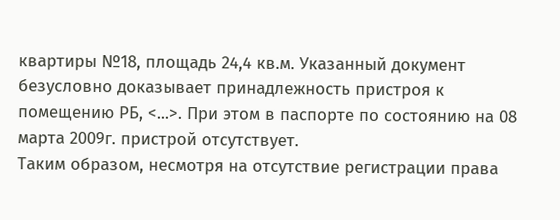квартиры №18, площадь 24,4 кв.м. Указанный документ безусловно доказывает принадлежность пристроя к помещению РБ, <...>. При этом в паспорте по состоянию на 08 марта 2009г. пристрой отсутствует.
Таким образом, несмотря на отсутствие регистрации права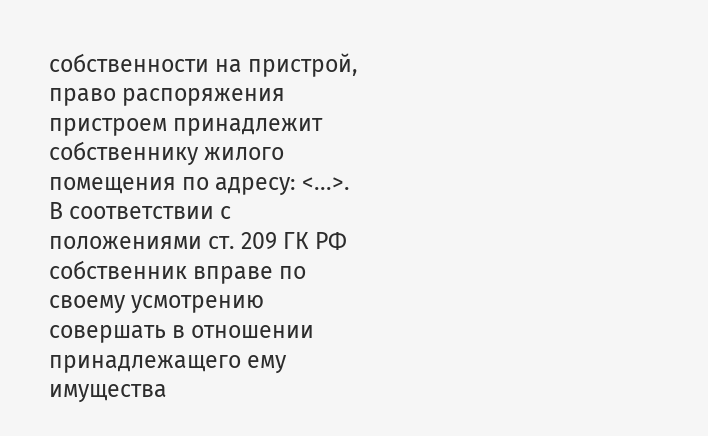собственности на пристрой, право распоряжения пристроем принадлежит собственнику жилого помещения по адресу: <...>.
В соответствии с положениями ст. 209 ГК РФ собственник вправе по своему усмотрению совершать в отношении принадлежащего ему имущества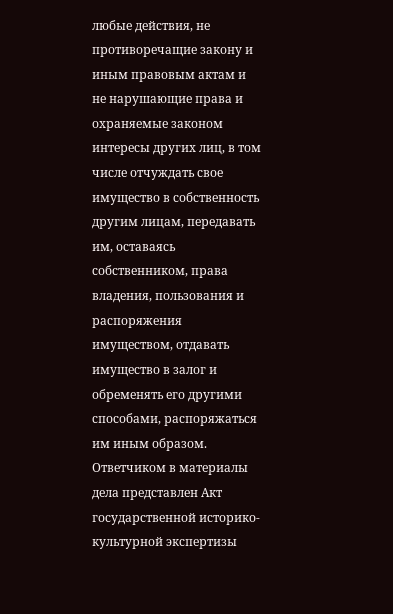любые действия, не противоречащие закону и иным правовым актам и не нарушающие права и охраняемые законом интересы других лиц, в том числе отчуждать свое имущество в собственность другим лицам, передавать им, оставаясь собственником, права владения, пользования и распоряжения имуществом, отдавать имущество в залог и обременять его другими способами, распоряжаться им иным образом.
Ответчиком в материалы дела представлен Акт государственной историко-культурной экспертизы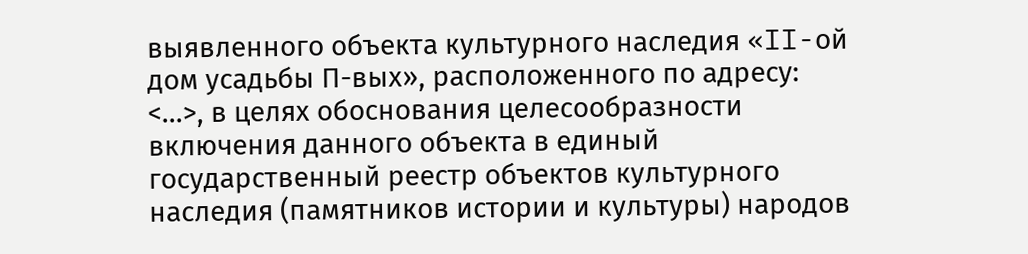выявленного объекта культурного наследия «II-ой дом усадьбы П-вых», расположенного по адресу: <...>, в целях обоснования целесообразности включения данного объекта в единый государственный реестр объектов культурного наследия (памятников истории и культуры) народов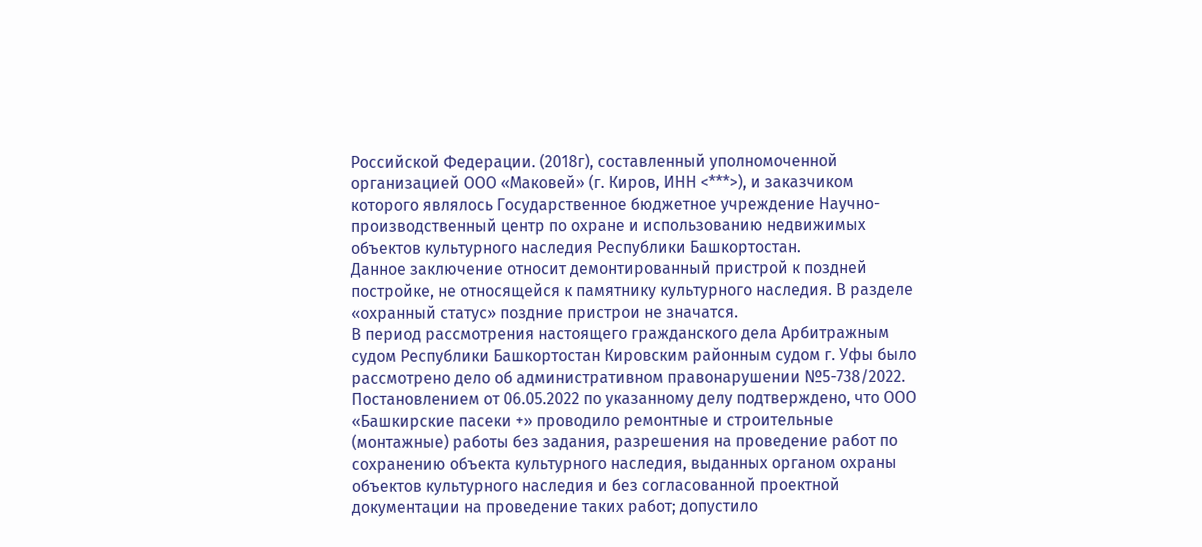Российской Федерации. (2018г), составленный уполномоченной организацией ООО «Маковей» (г. Киров, ИНН <***>), и заказчиком которого являлось Государственное бюджетное учреждение Научно-производственный центр по охране и использованию недвижимых объектов культурного наследия Республики Башкортостан.
Данное заключение относит демонтированный пристрой к поздней постройке, не относящейся к памятнику культурного наследия. В разделе «охранный статус» поздние пристрои не значатся.
В период рассмотрения настоящего гражданского дела Арбитражным судом Республики Башкортостан Кировским районным судом г. Уфы было рассмотрено дело об административном правонарушении №5-738/2022. Постановлением от 06.05.2022 по указанному делу подтверждено, что ООО «Башкирские пасеки +» проводило ремонтные и строительные (монтажные) работы без задания, разрешения на проведение работ по сохранению объекта культурного наследия, выданных органом охраны объектов культурного наследия и без согласованной проектной документации на проведение таких работ; допустило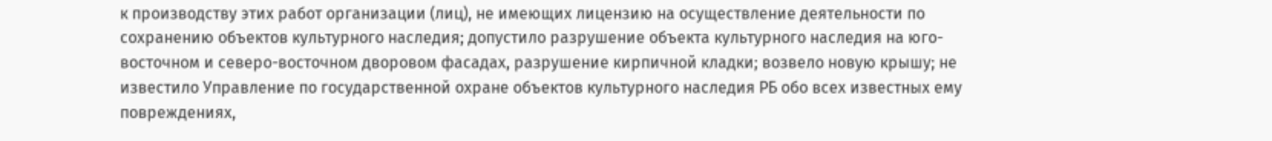к производству этих работ организации (лиц), не имеющих лицензию на осуществление деятельности по сохранению объектов культурного наследия; допустило разрушение объекта культурного наследия на юго-восточном и северо-восточном дворовом фасадах, разрушение кирпичной кладки; возвело новую крышу; не известило Управление по государственной охране объектов культурного наследия РБ обо всех известных ему повреждениях,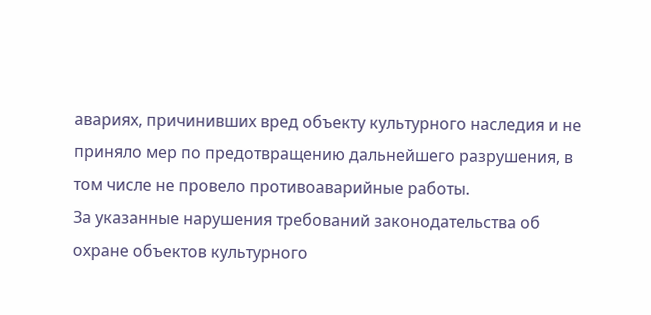авариях, причинивших вред объекту культурного наследия и не приняло мер по предотвращению дальнейшего разрушения, в том числе не провело противоаварийные работы.
За указанные нарушения требований законодательства об охране объектов культурного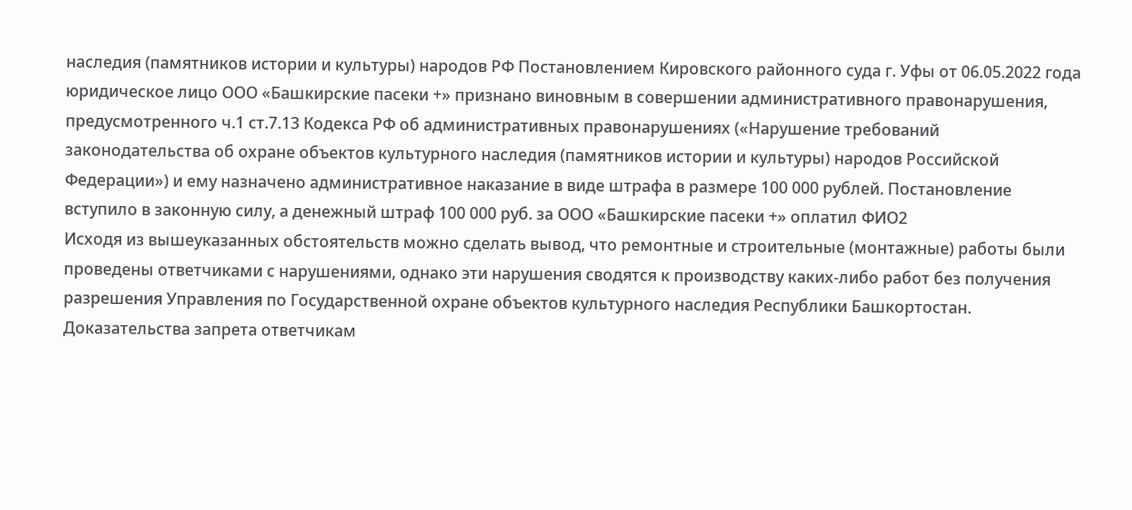наследия (памятников истории и культуры) народов РФ Постановлением Кировского районного суда г. Уфы от 06.05.2022 года юридическое лицо ООО «Башкирские пасеки +» признано виновным в совершении административного правонарушения, предусмотренного ч.1 ст.7.13 Кодекса РФ об административных правонарушениях («Нарушение требований законодательства об охране объектов культурного наследия (памятников истории и культуры) народов Российской Федерации») и ему назначено административное наказание в виде штрафа в размере 100 000 рублей. Постановление вступило в законную силу, а денежный штраф 100 000 руб. за ООО «Башкирские пасеки +» оплатил ФИО2
Исходя из вышеуказанных обстоятельств можно сделать вывод, что ремонтные и строительные (монтажные) работы были проведены ответчиками с нарушениями, однако эти нарушения сводятся к производству каких-либо работ без получения разрешения Управления по Государственной охране объектов культурного наследия Республики Башкортостан.
Доказательства запрета ответчикам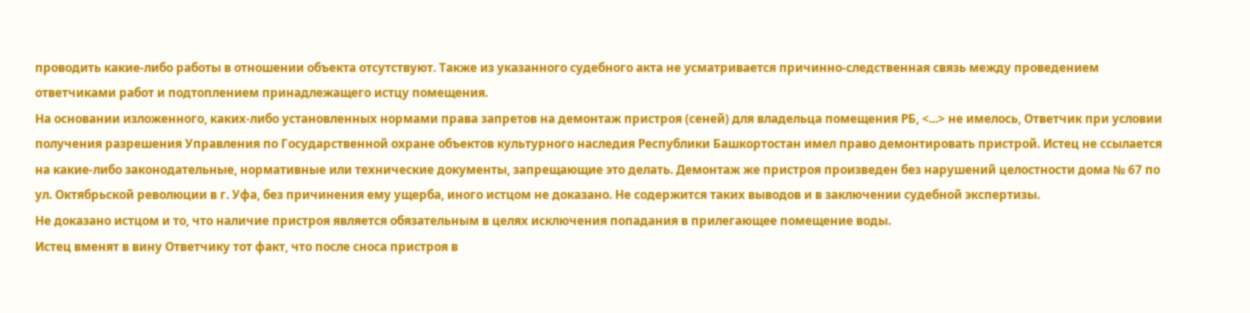проводить какие-либо работы в отношении объекта отсутствуют. Также из указанного судебного акта не усматривается причинно-следственная связь между проведением ответчиками работ и подтоплением принадлежащего истцу помещения.
На основании изложенного, каких-либо установленных нормами права запретов на демонтаж пристроя (сеней) для владельца помещения РБ, <...> не имелось, Ответчик при условии получения разрешения Управления по Государственной охране объектов культурного наследия Республики Башкортостан имел право демонтировать пристрой. Истец не ссылается на какие-либо законодательные, нормативные или технические документы, запрещающие это делать. Демонтаж же пристроя произведен без нарушений целостности дома № 67 по ул. Октябрьской революции в г. Уфа, без причинения ему ущерба, иного истцом не доказано. Не содержится таких выводов и в заключении судебной экспертизы.
Не доказано истцом и то, что наличие пристроя является обязательным в целях исключения попадания в прилегающее помещение воды.
Истец вменят в вину Ответчику тот факт, что после сноса пристроя в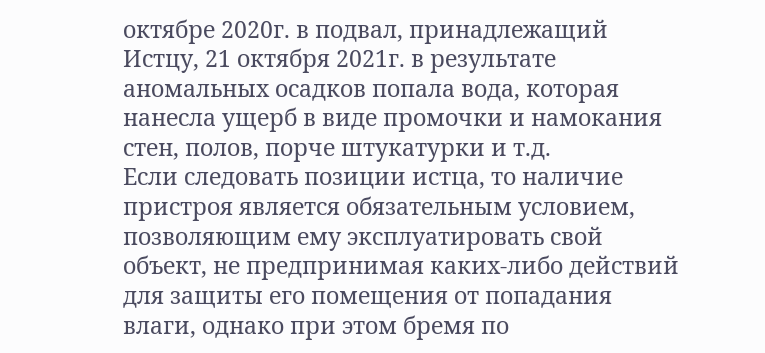октябре 2020г. в подвал, принадлежащий Истцу, 21 октября 2021г. в результате аномальных осадков попала вода, которая нанесла ущерб в виде промочки и намокания стен, полов, порче штукатурки и т.д.
Если следовать позиции истца, то наличие пристроя является обязательным условием, позволяющим ему эксплуатировать свой объект, не предпринимая каких-либо действий для защиты его помещения от попадания влаги, однако при этом бремя по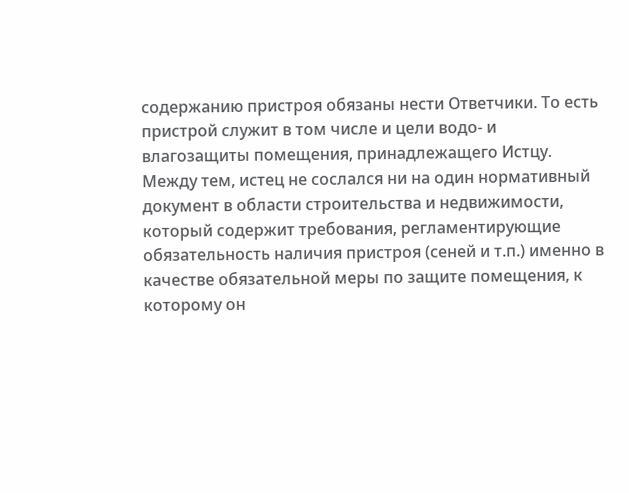содержанию пристроя обязаны нести Ответчики. То есть пристрой служит в том числе и цели водо- и влагозащиты помещения, принадлежащего Истцу.
Между тем, истец не сослался ни на один нормативный документ в области строительства и недвижимости, который содержит требования, регламентирующие обязательность наличия пристроя (сеней и т.п.) именно в качестве обязательной меры по защите помещения, к которому он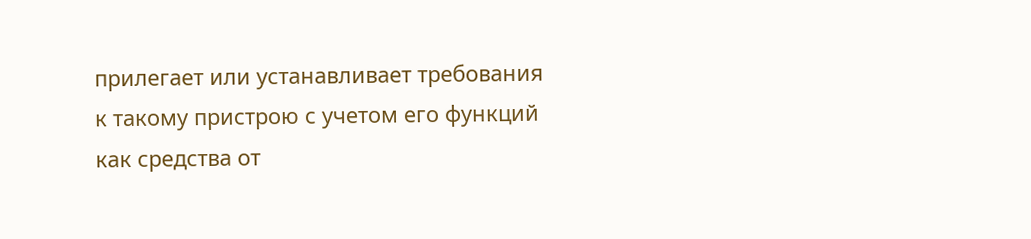прилегает или устанавливает требования к такому пристрою с учетом его функций как средства от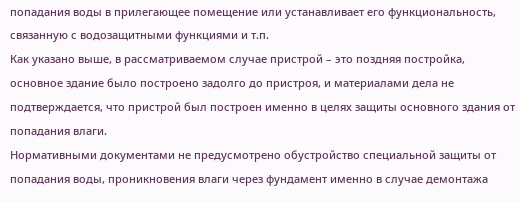попадания воды в прилегающее помещение или устанавливает его функциональность, связанную с водозащитными функциями и т.п.
Как указано выше, в рассматриваемом случае пристрой – это поздняя постройка, основное здание было построено задолго до пристроя, и материалами дела не подтверждается, что пристрой был построен именно в целях защиты основного здания от попадания влаги.
Нормативными документами не предусмотрено обустройство специальной защиты от попадания воды, проникновения влаги через фундамент именно в случае демонтажа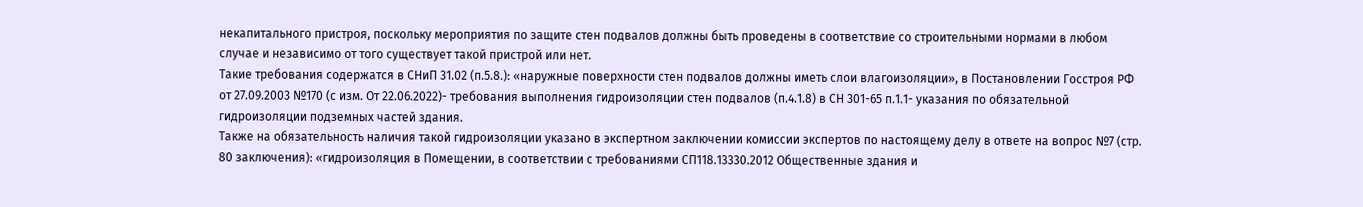некапитального пристроя, поскольку мероприятия по защите стен подвалов должны быть проведены в соответствие со строительными нормами в любом случае и независимо от того существует такой пристрой или нет.
Такие требования содержатся в СНиП 31.02 (п.5.8.): «наружные поверхности стен подвалов должны иметь слои влагоизоляции», в Постановлении Госстроя РФ от 27.09.2003 №170 (с изм. От 22.06.2022)- требования выполнения гидроизоляции стен подвалов (п.4.1.8) в СН 301-65 п.1.1- указания по обязательной гидроизоляции подземных частей здания.
Также на обязательность наличия такой гидроизоляции указано в экспертном заключении комиссии экспертов по настоящему делу в ответе на вопрос №7 (стр. 80 заключения): «гидроизоляция в Помещении, в соответствии с требованиями СП118.13330.2012 Общественные здания и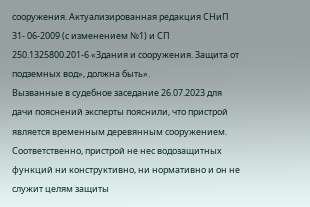сооружения. Актуализированная редакция СНиП 31- 06-2009 (с изменением №1) и СП 250.1325800.201-6 «Здания и сооружения. Защита от подземных вод», должна быть».
Вызванные в судебное заседание 26.07.2023 для дачи пояснений эксперты пояснили, что пристрой является временным деревянным сооружением.
Соответственно, пристрой не нес водозащитных функций ни конструктивно, ни нормативно и он не служит целям защиты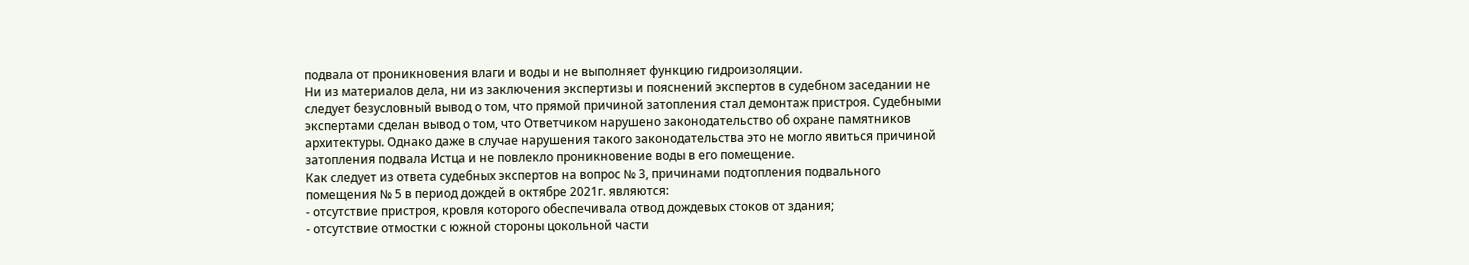подвала от проникновения влаги и воды и не выполняет функцию гидроизоляции.
Ни из материалов дела, ни из заключения экспертизы и пояснений экспертов в судебном заседании не следует безусловный вывод о том, что прямой причиной затопления стал демонтаж пристроя. Судебными экспертами сделан вывод о том, что Ответчиком нарушено законодательство об охране памятников архитектуры. Однако даже в случае нарушения такого законодательства это не могло явиться причиной затопления подвала Истца и не повлекло проникновение воды в его помещение.
Как следует из ответа судебных экспертов на вопрос № 3, причинами подтопления подвального помещения № 5 в период дождей в октябре 2021г. являются:
- отсутствие пристроя, кровля которого обеспечивала отвод дождевых стоков от здания;
- отсутствие отмостки с южной стороны цокольной части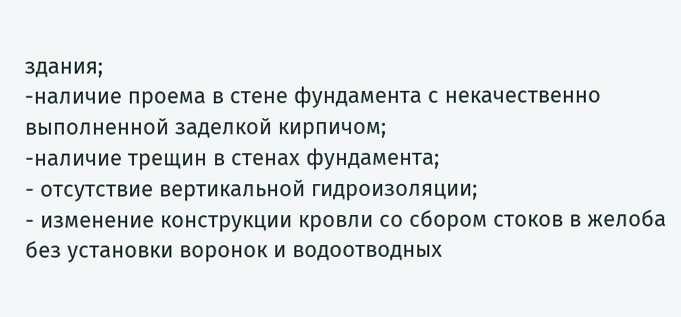здания;
-наличие проема в стене фундамента с некачественно выполненной заделкой кирпичом;
-наличие трещин в стенах фундамента;
- отсутствие вертикальной гидроизоляции;
- изменение конструкции кровли со сбором стоков в желоба без установки воронок и водоотводных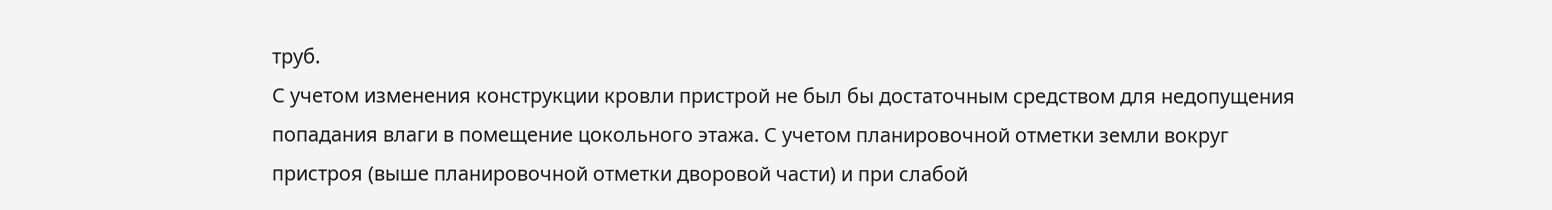труб.
С учетом изменения конструкции кровли пристрой не был бы достаточным средством для недопущения попадания влаги в помещение цокольного этажа. С учетом планировочной отметки земли вокруг пристроя (выше планировочной отметки дворовой части) и при слабой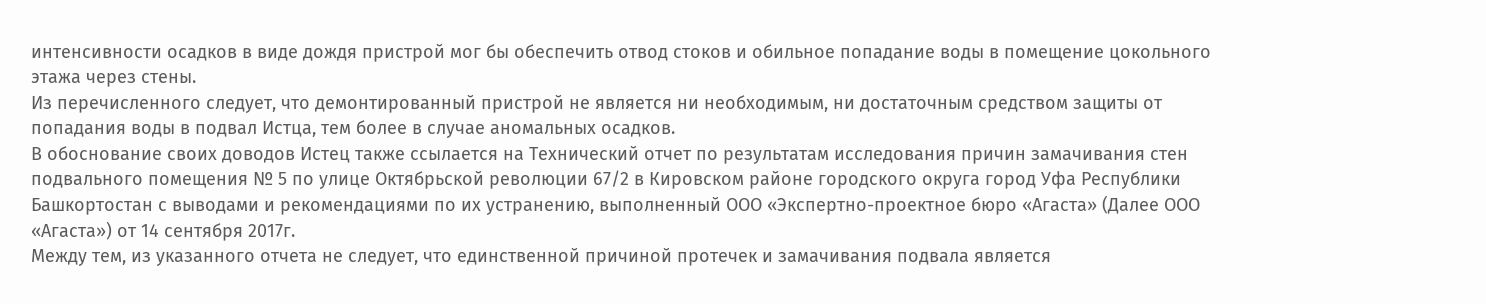интенсивности осадков в виде дождя пристрой мог бы обеспечить отвод стоков и обильное попадание воды в помещение цокольного этажа через стены.
Из перечисленного следует, что демонтированный пристрой не является ни необходимым, ни достаточным средством защиты от попадания воды в подвал Истца, тем более в случае аномальных осадков.
В обоснование своих доводов Истец также ссылается на Технический отчет по результатам исследования причин замачивания стен подвального помещения № 5 по улице Октябрьской революции 67/2 в Кировском районе городского округа город Уфа Республики Башкортостан с выводами и рекомендациями по их устранению, выполненный ООО «Экспертно-проектное бюро «Агаста» (Далее ООО «Агаста») от 14 сентября 2017г.
Между тем, из указанного отчета не следует, что единственной причиной протечек и замачивания подвала является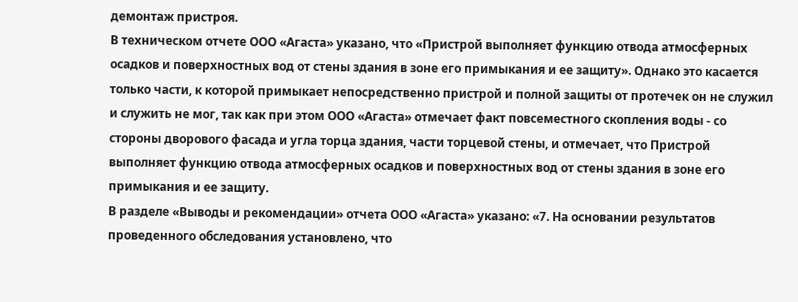демонтаж пристроя.
В техническом отчете ООО «Агаста» указано, что «Пристрой выполняет функцию отвода атмосферных осадков и поверхностных вод от стены здания в зоне его примыкания и ее защиту». Однако это касается только части, к которой примыкает непосредственно пристрой и полной защиты от протечек он не служил и служить не мог, так как при этом ООО «Агаста» отмечает факт повсеместного скопления воды - со стороны дворового фасада и угла торца здания, части торцевой стены, и отмечает, что Пристрой выполняет функцию отвода атмосферных осадков и поверхностных вод от стены здания в зоне его примыкания и ее защиту.
В разделе «Выводы и рекомендации» отчета ООО «Агаста» указано: «7. На основании результатов проведенного обследования установлено, что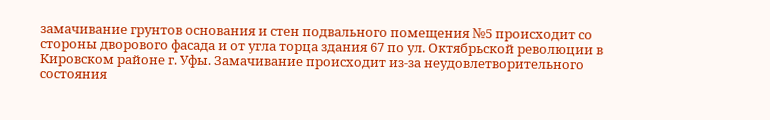замачивание грунтов основания и стен подвального помещения №5 происходит со стороны дворового фасада и от угла торца здания 67 по ул. Октябрьской революции в Кировском районе г. Уфы. Замачивание происходит из-за неудовлетворительного состояния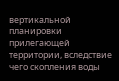вертикальной планировки прилегающей территории, вследствие чего скопления воды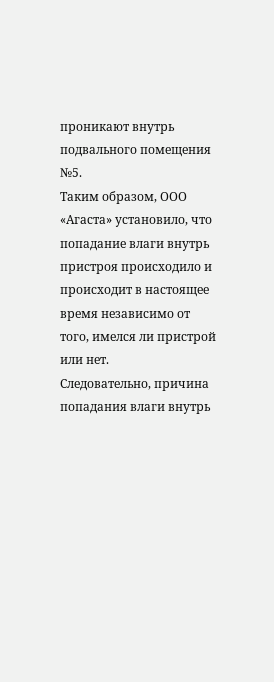проникают внутрь подвального помещения №5.
Таким образом, ООО «Агаста» установило, что попадание влаги внутрь пристроя происходило и происходит в настоящее время независимо от того, имелся ли пристрой или нет.
Следовательно, причина попадания влаги внутрь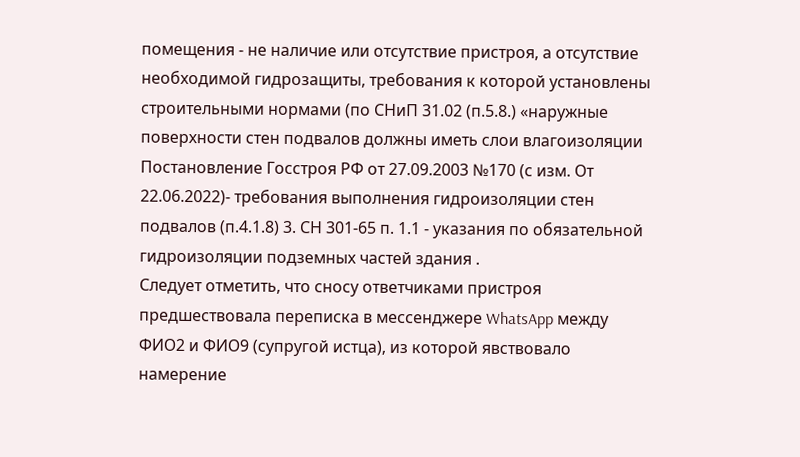помещения - не наличие или отсутствие пристроя, а отсутствие необходимой гидрозащиты, требования к которой установлены строительными нормами (по СНиП 31.02 (п.5.8.) «наружные поверхности стен подвалов должны иметь слои влагоизоляции Постановление Госстроя РФ от 27.09.2003 №170 (с изм. От 22.06.2022)- требования выполнения гидроизоляции стен подвалов (п.4.1.8) 3. СН 301-65 п. 1.1 - указания по обязательной гидроизоляции подземных частей здания .
Следует отметить, что сносу ответчиками пристроя предшествовала переписка в мессенджере WhatsApp между ФИО2 и ФИО9 (супругой истца), из которой явствовало намерение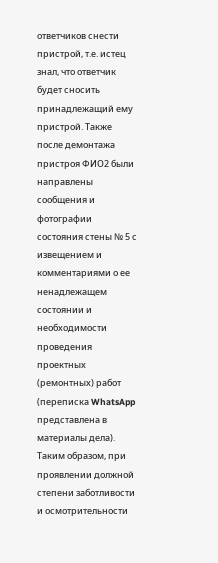ответчиков снести пристрой, т.е. истец знал, что ответчик будет сносить принадлежащий ему пристрой. Также после демонтажа пристроя ФИО2 были направлены сообщения и фотографии состояния стены № 5 с извещением и комментариями о ее ненадлежащем состоянии и необходимости проведения проектных (ремонтных) работ (переписка WhatsApp представлена в материалы дела). Таким образом, при проявлении должной степени заботливости и осмотрительности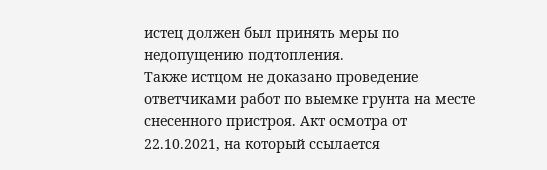истец должен был принять меры по недопущению подтопления.
Также истцом не доказано проведение ответчиками работ по выемке грунта на месте снесенного пристроя. Акт осмотра от 22.10.2021, на который ссылается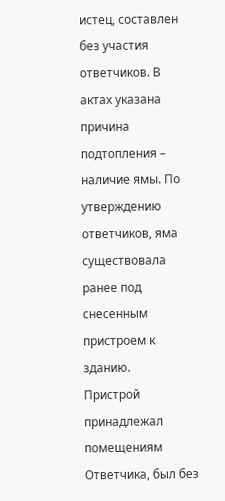истец, составлен без участия ответчиков. В актах указана причина подтопления – наличие ямы. По утверждению ответчиков, яма существовала ранее под снесенным пристроем к зданию.
Пристрой принадлежал помещениям Ответчика, был без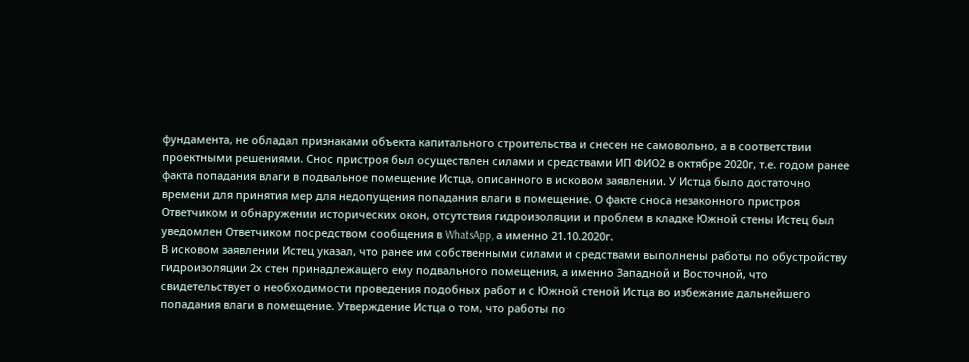фундамента, не обладал признаками объекта капитального строительства и снесен не самовольно, а в соответствии проектными решениями. Снос пристроя был осуществлен силами и средствами ИП ФИО2 в октябре 2020г, т.е. годом ранее факта попадания влаги в подвальное помещение Истца, описанного в исковом заявлении. У Истца было достаточно времени для принятия мер для недопущения попадания влаги в помещение. О факте сноса незаконного пристроя Ответчиком и обнаружении исторических окон, отсутствия гидроизоляции и проблем в кладке Южной стены Истец был уведомлен Ответчиком посредством сообщения в WhatsApp, а именно 21.10.2020г.
В исковом заявлении Истец указал, что ранее им собственными силами и средствами выполнены работы по обустройству гидроизоляции 2х стен принадлежащего ему подвального помещения, а именно Западной и Восточной, что свидетельствует о необходимости проведения подобных работ и с Южной стеной Истца во избежание дальнейшего попадания влаги в помещение. Утверждение Истца о том, что работы по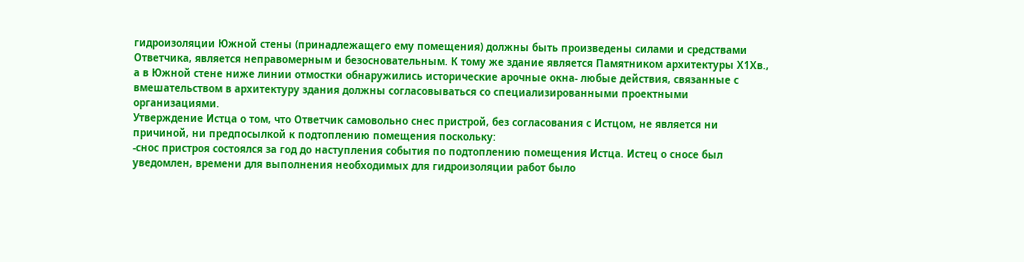гидроизоляции Южной стены (принадлежащего ему помещения) должны быть произведены силами и средствами Ответчика, является неправомерным и безосновательным. К тому же здание является Памятником архитектуры Х1Хв., а в Южной стене ниже линии отмостки обнаружились исторические арочные окна- любые действия, связанные с вмешательством в архитектуру здания должны согласовываться со специализированными проектными организациями.
Утверждение Истца о том, что Ответчик самовольно снес пристрой, без согласования с Истцом, не является ни причиной, ни предпосылкой к подтоплению помещения поскольку:
-снос пристроя состоялся за год до наступления события по подтоплению помещения Истца. Истец о сносе был уведомлен, времени для выполнения необходимых для гидроизоляции работ было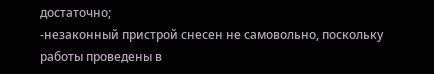достаточно;
-незаконный пристрой снесен не самовольно, поскольку работы проведены в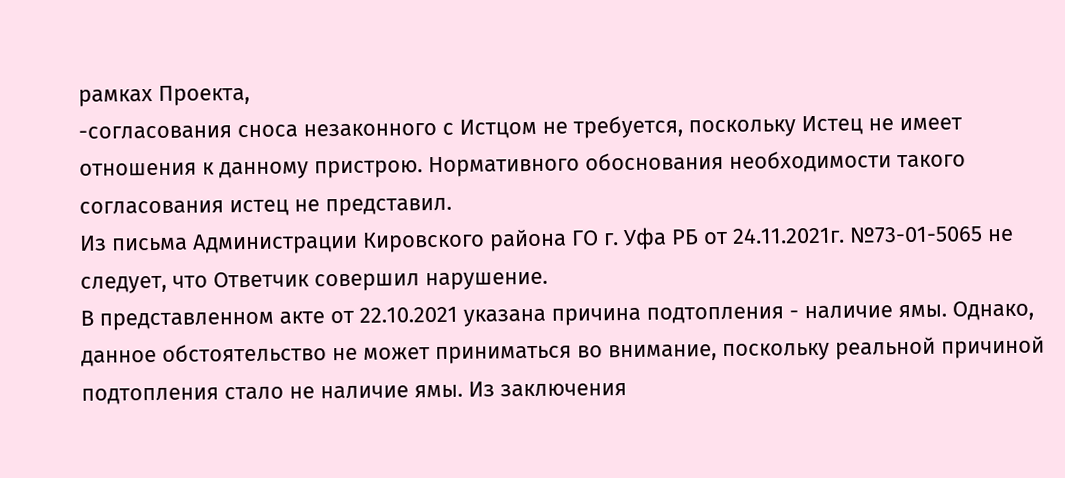рамках Проекта,
-согласования сноса незаконного с Истцом не требуется, поскольку Истец не имеет отношения к данному пристрою. Нормативного обоснования необходимости такого согласования истец не представил.
Из письма Администрации Кировского района ГО г. Уфа РБ от 24.11.2021г. №73-01-5065 не следует, что Ответчик совершил нарушение.
В представленном акте от 22.10.2021 указана причина подтопления - наличие ямы. Однако, данное обстоятельство не может приниматься во внимание, поскольку реальной причиной подтопления стало не наличие ямы. Из заключения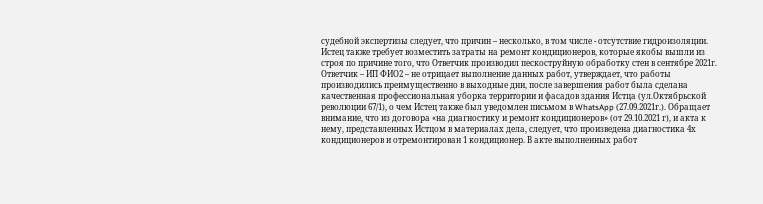судебной экспертизы следует, что причин – несколько, в том числе - отсутствие гидроизоляции.
Истец также требует возместить затраты на ремонт кондиционеров, которые якобы вышли из строя по причине того, что Ответчик производил пескоструйную обработку стен в сентябре 2021г.
Ответчик – ИП ФИО2 – не отрицает выполнение данных работ, утверждает, что работы производились преимущественно в выходные дни, после завершения работ была сделана качественная профессиональная уборка территории и фасадов здания Истца (ул.Октябрьской революции 67/1), о чем Истец также был уведомлен письмом в WhatsApp (27.09.2021г.). Обращает внимание, что из договора «на диагностику и ремонт кондиционеров» (от 29.10.2021 г), и акта к нему, представленных Истцом в материалах дела, следует, что произведена диагностика 4х кондиционеров и отремонтирован 1 кондиционер. В акте выполненных работ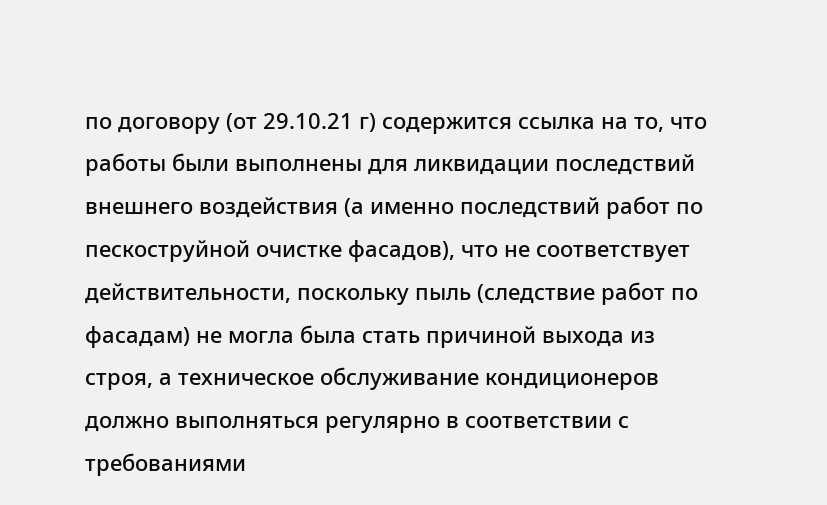по договору (от 29.10.21 г) содержится ссылка на то, что работы были выполнены для ликвидации последствий внешнего воздействия (а именно последствий работ по пескоструйной очистке фасадов), что не соответствует действительности, поскольку пыль (следствие работ по фасадам) не могла была стать причиной выхода из строя, а техническое обслуживание кондиционеров должно выполняться регулярно в соответствии с требованиями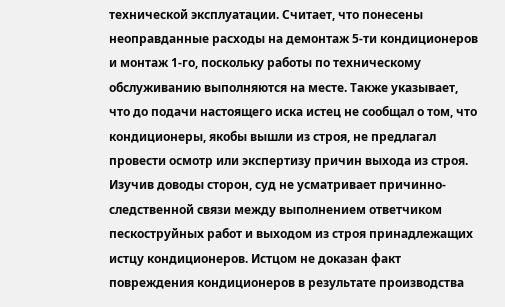технической эксплуатации. Считает, что понесены неоправданные расходы на демонтаж 5-ти кондиционеров и монтаж 1-го, поскольку работы по техническому обслуживанию выполняются на месте. Также указывает, что до подачи настоящего иска истец не сообщал о том, что кондиционеры, якобы вышли из строя, не предлагал провести осмотр или экспертизу причин выхода из строя.
Изучив доводы сторон, суд не усматривает причинно-следственной связи между выполнением ответчиком пескоструйных работ и выходом из строя принадлежащих истцу кондиционеров. Истцом не доказан факт повреждения кондиционеров в результате производства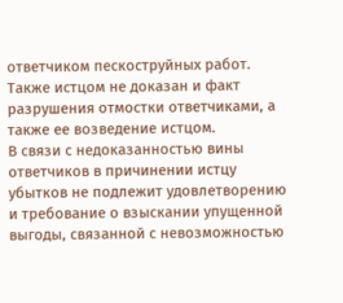ответчиком пескоструйных работ.
Также истцом не доказан и факт разрушения отмостки ответчиками, а также ее возведение истцом.
В связи с недоказанностью вины ответчиков в причинении истцу убытков не подлежит удовлетворению и требование о взыскании упущенной выгоды, связанной с невозможностью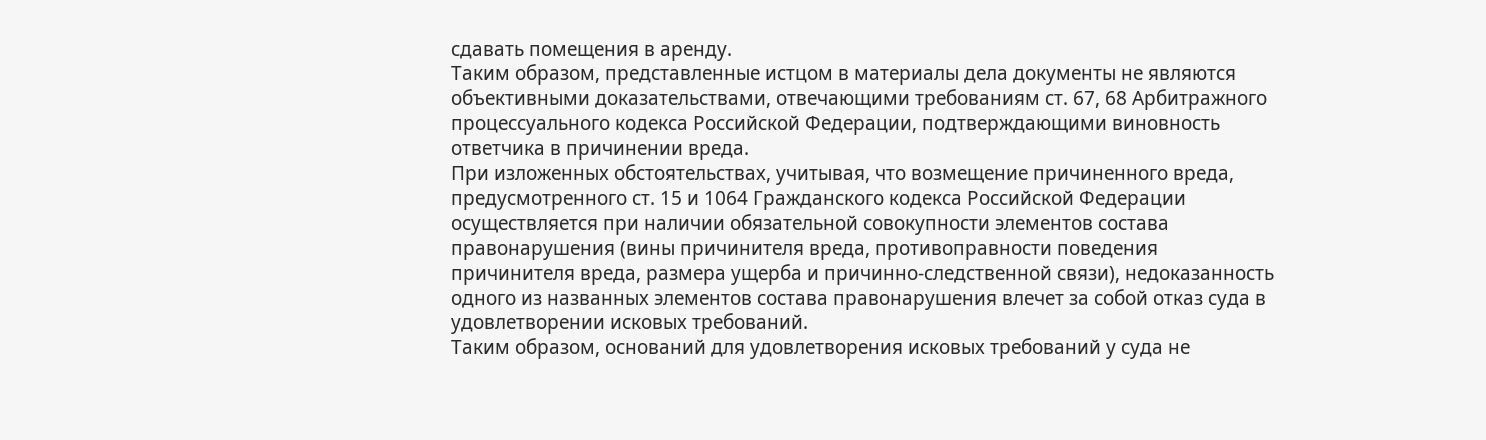сдавать помещения в аренду.
Таким образом, представленные истцом в материалы дела документы не являются объективными доказательствами, отвечающими требованиям ст. 67, 68 Арбитражного процессуального кодекса Российской Федерации, подтверждающими виновность ответчика в причинении вреда.
При изложенных обстоятельствах, учитывая, что возмещение причиненного вреда, предусмотренного ст. 15 и 1064 Гражданского кодекса Российской Федерации осуществляется при наличии обязательной совокупности элементов состава правонарушения (вины причинителя вреда, противоправности поведения причинителя вреда, размера ущерба и причинно-следственной связи), недоказанность одного из названных элементов состава правонарушения влечет за собой отказ суда в удовлетворении исковых требований.
Таким образом, оснований для удовлетворения исковых требований у суда не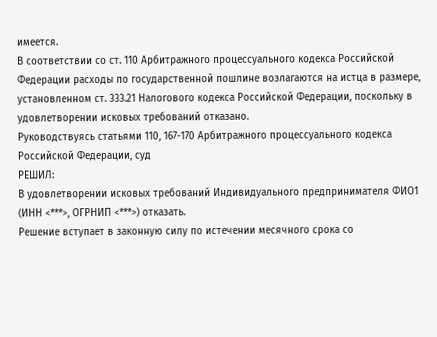имеется.
В соответствии со ст. 110 Арбитражного процессуального кодекса Российской Федерации расходы по государственной пошлине возлагаются на истца в размере, установленном ст. 333.21 Налогового кодекса Российской Федерации, поскольку в удовлетворении исковых требований отказано.
Руководствуясь статьями 110, 167-170 Арбитражного процессуального кодекса Российской Федерации, суд
РЕШИЛ:
В удовлетворении исковых требований Индивидуального предпринимателя ФИО1 (ИНН <***>, ОГРНИП <***>) отказать.
Решение вступает в законную силу по истечении месячного срока со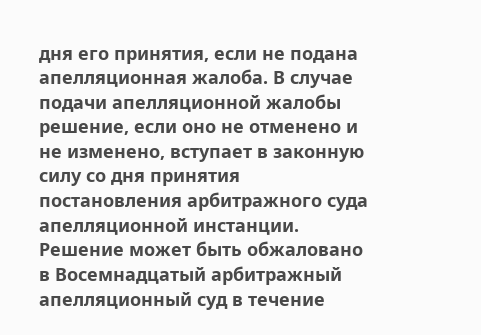дня его принятия, если не подана апелляционная жалоба. В случае подачи апелляционной жалобы решение, если оно не отменено и не изменено, вступает в законную силу со дня принятия постановления арбитражного суда апелляционной инстанции.
Решение может быть обжаловано в Восемнадцатый арбитражный апелляционный суд в течение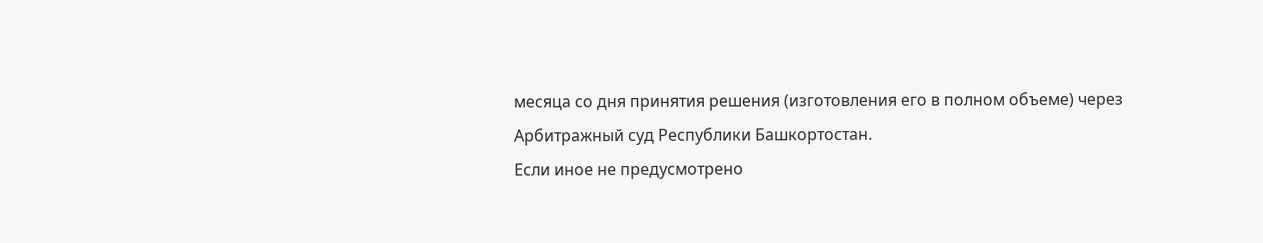месяца со дня принятия решения (изготовления его в полном объеме) через Арбитражный суд Республики Башкортостан.
Если иное не предусмотрено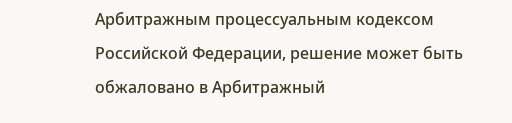Арбитражным процессуальным кодексом Российской Федерации, решение может быть обжаловано в Арбитражный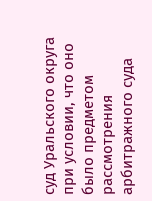суд Уральского округа при условии, что оно было предметом рассмотрения арбитражного суда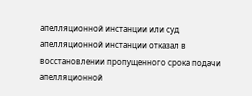апелляционной инстанции или суд апелляционной инстанции отказал в восстановлении пропущенного срока подачи апелляционной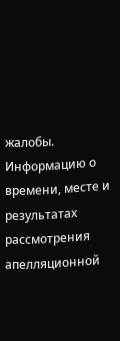жалобы.
Информацию о времени, месте и результатах рассмотрения апелляционной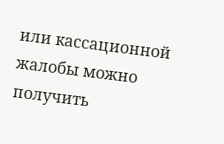или кассационной жалобы можно получить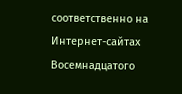соответственно на Интернет-сайтах Восемнадцатого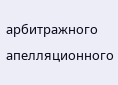арбитражного апелляционного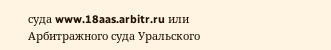суда www.18aas.arbitr.ru или Арбитражного суда Уральского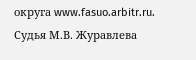округа www.fasuo.arbitr.ru.
Судья М.В. Журавлева